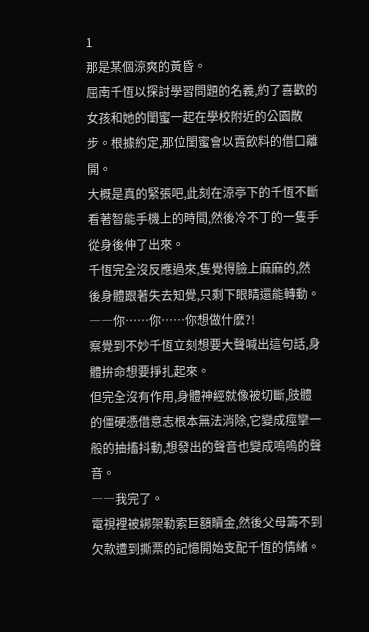1
那是某個涼爽的黃昏。
屈南千恆以探討學習問題的名義,約了喜歡的女孩和她的閨蜜一起在學校附近的公園散步。根據約定,那位閨蜜會以賣飲料的借口離開。
大概是真的緊張吧,此刻在涼亭下的千恆不斷看著智能手機上的時間,然後冷不丁的一隻手從身後伸了出來。
千恆完全沒反應過來,隻覺得臉上麻麻的,然後身體跟著失去知覺,只剩下眼睛還能轉動。
――你……你……你想做什麽?!
察覺到不妙千恆立刻想要大聲喊出這句話,身體拚命想要掙扎起來。
但完全沒有作用,身體神經就像被切斷,肢體的僵硬憑借意志根本無法消除,它變成痙攣一般的抽搐抖動,想發出的聲音也變成嗚嗚的聲音。
――我完了。
電視裡被綁架勒索巨額贖金,然後父母籌不到欠款遭到撕票的記憶開始支配千恆的情緒。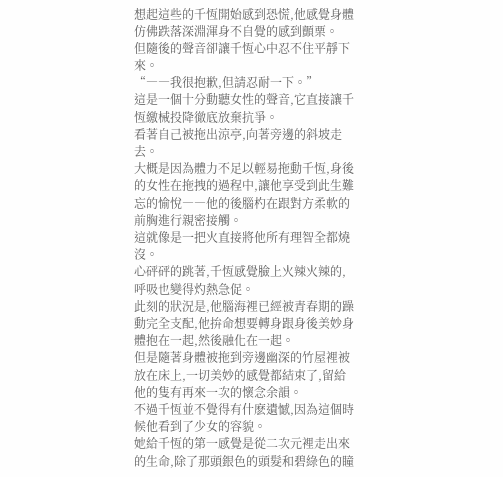想起這些的千恆開始感到恐慌,他感覺身體仿佛跌落深淵渾身不自覺的感到顫栗。
但隨後的聲音卻讓千恆心中忍不住平靜下來。
“――我很抱歉,但請忍耐一下。”
這是一個十分動聽女性的聲音,它直接讓千恆繳械投降徹底放棄抗爭。
看著自己被拖出涼亭,向著旁邊的斜坡走去。
大概是因為體力不足以輕易拖動千恆,身後的女性在拖拽的過程中,讓他享受到此生難忘的愉悅――他的後腦杓在跟對方柔軟的前胸進行親密接觸。
這就像是一把火直接將他所有理智全都燒沒。
心砰砰的跳著,千恆感覺臉上火辣火辣的,呼吸也變得灼熱急促。
此刻的狀況是,他腦海裡已經被青春期的躁動完全支配,他拚命想要轉身跟身後美妙身體抱在一起,然後融化在一起。
但是隨著身體被拖到旁邊幽深的竹屋裡被放在床上,一切美妙的感覺都結束了,留給他的隻有再來一次的懷念余韻。
不過千恆並不覺得有什麽遺憾,因為這個時候他看到了少女的容貌。
她給千恆的第一感覺是從二次元裡走出來的生命,除了那頭銀色的頭髮和碧綠色的瞳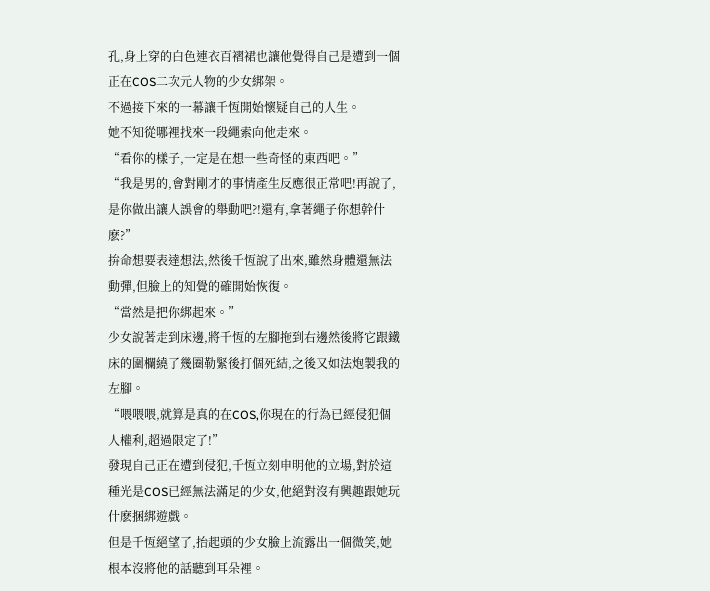孔,身上穿的白色連衣百褶裙也讓他覺得自己是遭到一個正在COS二次元人物的少女綁架。
不過接下來的一幕讓千恆開始懷疑自己的人生。
她不知從哪裡找來一段繩索向他走來。
“看你的樣子,一定是在想一些奇怪的東西吧。”
“我是男的,會對剛才的事情產生反應很正常吧!再說了,是你做出讓人誤會的舉動吧?!還有,拿著繩子你想幹什麽?”
拚命想要表達想法,然後千恆說了出來,雖然身體還無法動彈,但臉上的知覺的確開始恢復。
“當然是把你綁起來。”
少女說著走到床邊,將千恆的左腳拖到右邊然後將它跟鐵床的圍欄繞了幾圈勒緊後打個死結,之後又如法炮製我的左腳。
“喂喂喂,就算是真的在COS,你現在的行為已經侵犯個人權利,超過限定了!”
發現自己正在遭到侵犯,千恆立刻申明他的立場,對於這種光是COS已經無法滿足的少女,他絕對沒有興趣跟她玩什麽捆綁遊戲。
但是千恆絕望了,抬起頭的少女臉上流露出一個微笑,她根本沒將他的話聽到耳朵裡。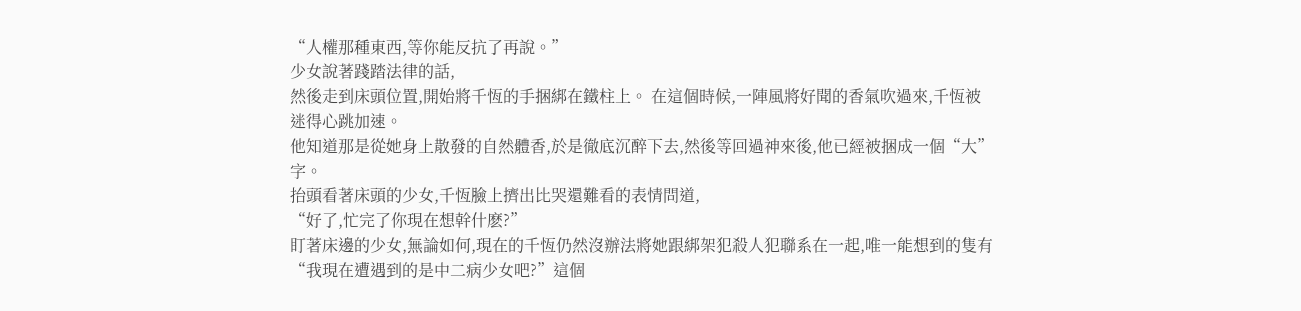“人權那種東西,等你能反抗了再說。”
少女說著踐踏法律的話,
然後走到床頭位置,開始將千恆的手捆綁在鐵柱上。 在這個時候,一陣風將好聞的香氣吹過來,千恆被迷得心跳加速。
他知道那是從她身上散發的自然體香,於是徹底沉醉下去,然後等回過神來後,他已經被捆成一個“大”字。
抬頭看著床頭的少女,千恆臉上擠出比哭還難看的表情問道,
“好了,忙完了你現在想幹什麽?”
盯著床邊的少女,無論如何,現在的千恆仍然沒辦法將她跟綁架犯殺人犯聯系在一起,唯一能想到的隻有“我現在遭遇到的是中二病少女吧?”這個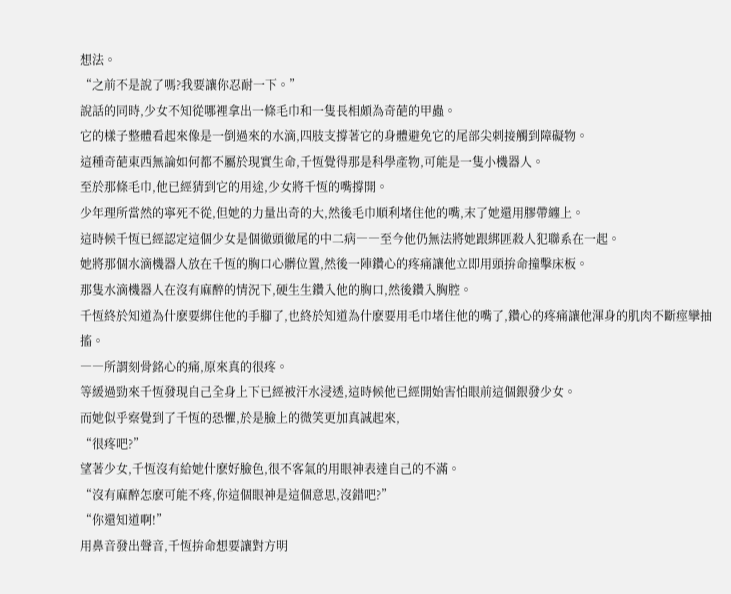想法。
“之前不是說了嗎?我要讓你忍耐一下。”
說話的同時,少女不知從哪裡拿出一條毛巾和一隻長相頗為奇葩的甲蟲。
它的樣子整體看起來像是一倒過來的水滴,四肢支撐著它的身體避免它的尾部尖刺接觸到障礙物。
這種奇葩東西無論如何都不屬於現實生命,千恆覺得那是科學產物,可能是一隻小機器人。
至於那條毛巾,他已經猜到它的用途,少女將千恆的嘴撐開。
少年理所當然的寧死不從,但她的力量出奇的大,然後毛巾順利堵住他的嘴,末了她還用膠帶纏上。
這時候千恆已經認定這個少女是個徹頭徹尾的中二病――至今他仍無法將她跟綁匪殺人犯聯系在一起。
她將那個水滴機器人放在千恆的胸口心髒位置,然後一陣鑽心的疼痛讓他立即用頭拚命撞擊床板。
那隻水滴機器人在沒有麻醉的情況下,硬生生鑽入他的胸口,然後鑽入胸腔。
千恆終於知道為什麽要綁住他的手腳了,也終於知道為什麽要用毛巾堵住他的嘴了,鑽心的疼痛讓他渾身的肌肉不斷痙攣抽搐。
――所謂刻骨銘心的痛,原來真的很疼。
等緩過勁來千恆發現自己全身上下已經被汗水浸透,這時候他已經開始害怕眼前這個銀發少女。
而她似乎察覺到了千恆的恐懼,於是臉上的微笑更加真誠起來,
“很疼吧?”
望著少女,千恆沒有給她什麽好臉色,很不客氣的用眼神表達自己的不滿。
“沒有麻醉怎麽可能不疼,你這個眼神是這個意思,沒錯吧?”
“你還知道啊!”
用鼻音發出聲音,千恆拚命想要讓對方明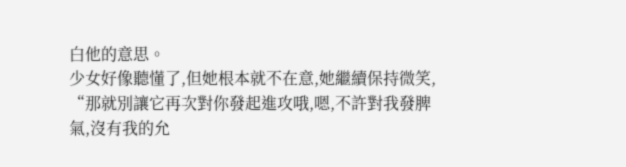白他的意思。
少女好像聽懂了,但她根本就不在意,她繼續保持微笑,
“那就別讓它再次對你發起進攻哦,嗯,不許對我發脾氣,沒有我的允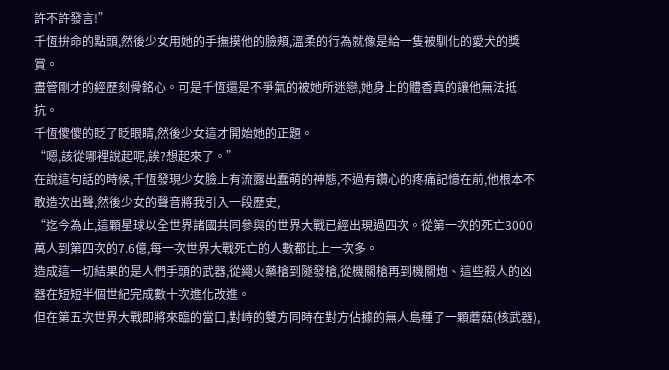許不許發言!”
千恆拚命的點頭,然後少女用她的手撫摸他的臉頰,溫柔的行為就像是給一隻被馴化的愛犬的獎賞。
盡管剛才的經歷刻骨銘心。可是千恆還是不爭氣的被她所迷戀,她身上的體香真的讓他無法抵抗。
千恆傻傻的眨了眨眼睛,然後少女這才開始她的正題。
“嗯,該從哪裡說起呢,誒?想起來了。”
在說這句話的時候,千恆發現少女臉上有流露出蠢萌的神態,不過有鑽心的疼痛記憶在前,他根本不敢造次出聲,然後少女的聲音將我引入一段歷史,
“迄今為止,這顆星球以全世界諸國共同參與的世界大戰已經出現過四次。從第一次的死亡3000萬人到第四次的7.6億,每一次世界大戰死亡的人數都比上一次多。
造成這一切結果的是人們手頭的武器,從繩火藥槍到隧發槍,從機關槍再到機關炮、這些殺人的凶器在短短半個世紀完成數十次進化改進。
但在第五次世界大戰即將來臨的當口,對峙的雙方同時在對方佔據的無人島種了一顆蘑菇(核武器),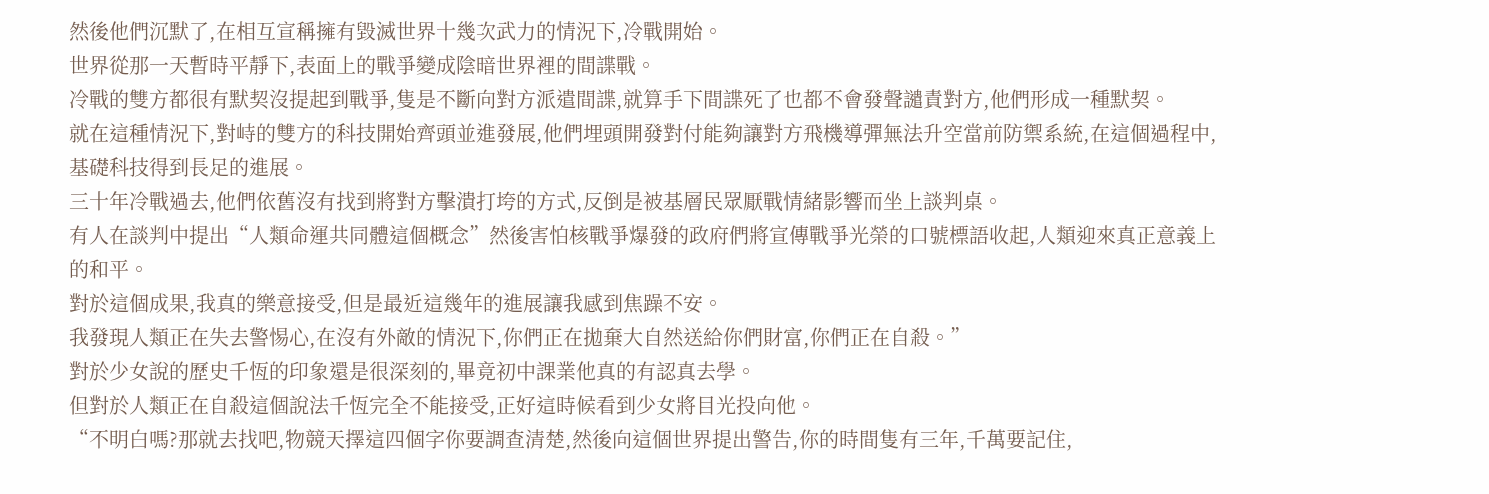然後他們沉默了,在相互宣稱擁有毀滅世界十幾次武力的情況下,冷戰開始。
世界從那一天暫時平靜下,表面上的戰爭變成陰暗世界裡的間諜戰。
冷戰的雙方都很有默契沒提起到戰爭,隻是不斷向對方派遣間諜,就算手下間諜死了也都不會發聲譴責對方,他們形成一種默契。
就在這種情況下,對峙的雙方的科技開始齊頭並進發展,他們埋頭開發對付能夠讓對方飛機導彈無法升空當前防禦系統,在這個過程中,基礎科技得到長足的進展。
三十年冷戰過去,他們依舊沒有找到將對方擊潰打垮的方式,反倒是被基層民眾厭戰情緒影響而坐上談判桌。
有人在談判中提出“人類命運共同體這個概念”然後害怕核戰爭爆發的政府們將宣傳戰爭光榮的口號標語收起,人類迎來真正意義上的和平。
對於這個成果,我真的樂意接受,但是最近這幾年的進展讓我感到焦躁不安。
我發現人類正在失去警惕心,在沒有外敵的情況下,你們正在拋棄大自然送給你們財富,你們正在自殺。”
對於少女說的歷史千恆的印象還是很深刻的,畢竟初中課業他真的有認真去學。
但對於人類正在自殺這個說法千恆完全不能接受,正好這時候看到少女將目光投向他。
“不明白嗎?那就去找吧,物競天擇這四個字你要調查清楚,然後向這個世界提出警告,你的時間隻有三年,千萬要記住,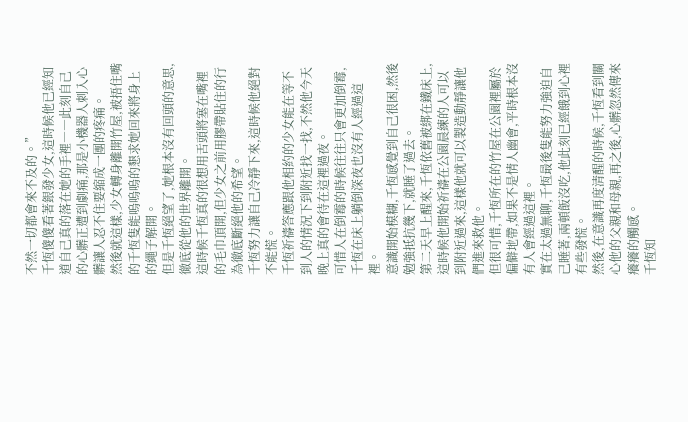不然一切都會來不及的。”
千恆傻傻看著銀發少女,這時候他已經知道自己真的落在她的手裡――此刻自己的心髒正遭到劇痛,那是小機器人刺入心髒讓人忍不住要縮成一團的疼痛。
然後就這樣,少女轉身離開竹屋,被捂住嘴的千恆隻能嗚嗚嗚的懇求她回來將身上的繩子解開。
但是千恆絕望了,她根本沒有回頭的意思,徹底從他的世界離開。
這時候千恆真的很想用舌頭將塞在嘴裡的毛巾頂開,但少女之前用膠帶貼住的行為徹底斷絕他的希望。
千恆努力讓自己冷靜下來,這時候他絕對不能慌。
千恆祈禱答應跟他相約的少女能在等不到人的情況下到附近找一找,不然他今天晚上真的會待在這裡過夜。
可惜人在倒霉的時候往往只會更加倒霉,千恆在床上躺倒深夜也沒有人經過這裡。
意識開始模糊,千恆感覺到自己很困,然後勉強抵抗幾下,就睡了過去。
第二天早上醒來,千恆依舊被綁在鐵床上,這時候他開始祈禱在公園晨練的人可以到附近過來,這樣他就可以製造動靜讓他們進來救他。
但很可惜,千恆所在的竹屋在公園裡屬於偏僻地帶,如果不是情人幽會,平時根本沒有人會經過這裡。
實在太過無聊,千恆最後隻能努力強迫自己睡著,兩頓飯沒吃,他此刻已經餓到心裡有些發慌。
然後,在意識再度清醒的時候,千恆看到關心他的父親和母親,再之後,心髒忽然傳來癢癢的觸感。
千恆知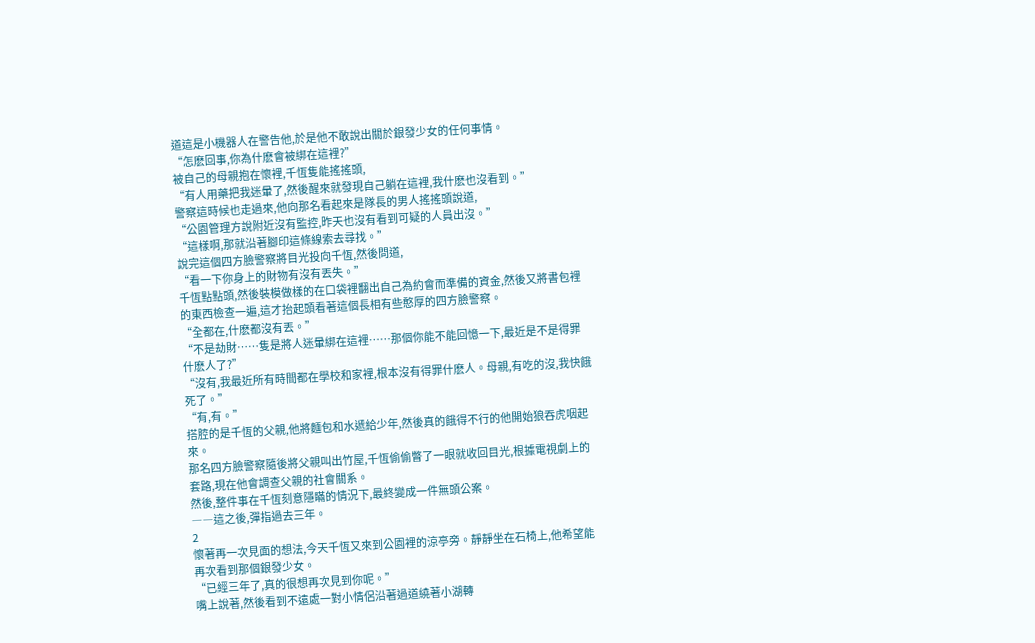道這是小機器人在警告他,於是他不敢說出關於銀發少女的任何事情。
“怎麽回事,你為什麽會被綁在這裡?”
被自己的母親抱在懷裡,千恆隻能搖搖頭,
“有人用藥把我迷暈了,然後醒來就發現自己躺在這裡,我什麽也沒看到。”
警察這時候也走過來,他向那名看起來是隊長的男人搖搖頭說道,
“公園管理方說附近沒有監控,昨天也沒有看到可疑的人員出沒。”
“這樣啊,那就沿著腳印這條線索去尋找。”
說完這個四方臉警察將目光投向千恆,然後問道,
“看一下你身上的財物有沒有丟失。”
千恆點點頭,然後裝模做樣的在口袋裡翻出自己為約會而準備的資金,然後又將書包裡的東西檢查一遍,這才抬起頭看著這個長相有些憨厚的四方臉警察。
“全都在,什麽都沒有丟。”
“不是劫財……隻是將人迷暈綁在這裡……那個你能不能回憶一下,最近是不是得罪什麽人了?”
“沒有,我最近所有時間都在學校和家裡,根本沒有得罪什麽人。母親,有吃的沒,我快餓死了。”
“有,有。”
搭腔的是千恆的父親,他將麵包和水遞給少年,然後真的餓得不行的他開始狼吞虎咽起來。
那名四方臉警察隨後將父親叫出竹屋,千恆偷偷瞥了一眼就收回目光,根據電視劇上的套路,現在他會調查父親的社會關系。
然後,整件事在千恆刻意隱瞞的情況下,最終變成一件無頭公案。
――這之後,彈指過去三年。
2
懷著再一次見面的想法,今天千恆又來到公園裡的涼亭旁。靜靜坐在石椅上,他希望能再次看到那個銀發少女。
“已經三年了,真的很想再次見到你呢。”
嘴上說著,然後看到不遠處一對小情侶沿著過道繞著小湖轉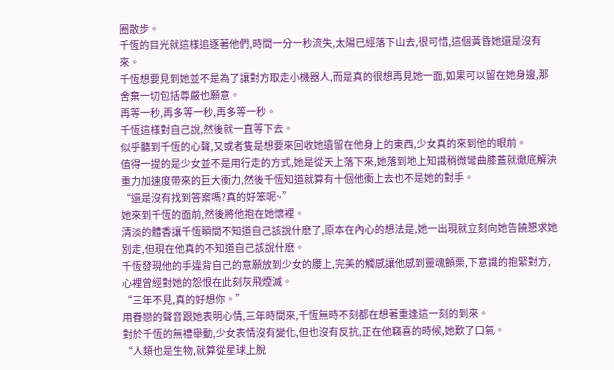圈散步。
千恆的目光就這樣追逐著他們,時間一分一秒流失,太陽已經落下山去,很可惜,這個黃昏她還是沒有來。
千恆想要見到她並不是為了讓對方取走小機器人,而是真的很想再見她一面,如果可以留在她身邊,那舍棄一切包括尊嚴也願意。
再等一秒,再多等一秒,再多等一秒。
千恆這樣對自己說,然後就一直等下去。
似乎聽到千恆的心聲,又或者隻是想要來回收她遺留在他身上的東西,少女真的來到他的眼前。
值得一提的是少女並不是用行走的方式,她是從天上落下來,她落到地上知識稍微彎曲膝蓋就徹底解決重力加速度帶來的巨大衝力,然後千恆知道就算有十個他衝上去也不是她的對手。
“還是沒有找到答案嗎?真的好笨呢~”
她來到千恆的面前,然後將他抱在她懷裡。
清淡的體香讓千恆瞬間不知道自己該說什麽了,原本在內心的想法是,她一出現就立刻向她告饒懇求她別走,但現在他真的不知道自己該說什麽。
千恆發現他的手違背自己的意願放到少女的腰上,完美的觸感讓他感到靈魂顫栗,下意識的抱緊對方,心裡曾經對她的怨恨在此刻灰飛煙滅。
“三年不見,真的好想你。”
用眷戀的聲音跟她表明心情,三年時間來,千恆無時不刻都在想著重逢這一刻的到來。
對於千恆的無禮舉動,少女表情沒有變化,但也沒有反抗,正在他竊喜的時候,她歎了口氣。
“人類也是生物,就算從星球上脫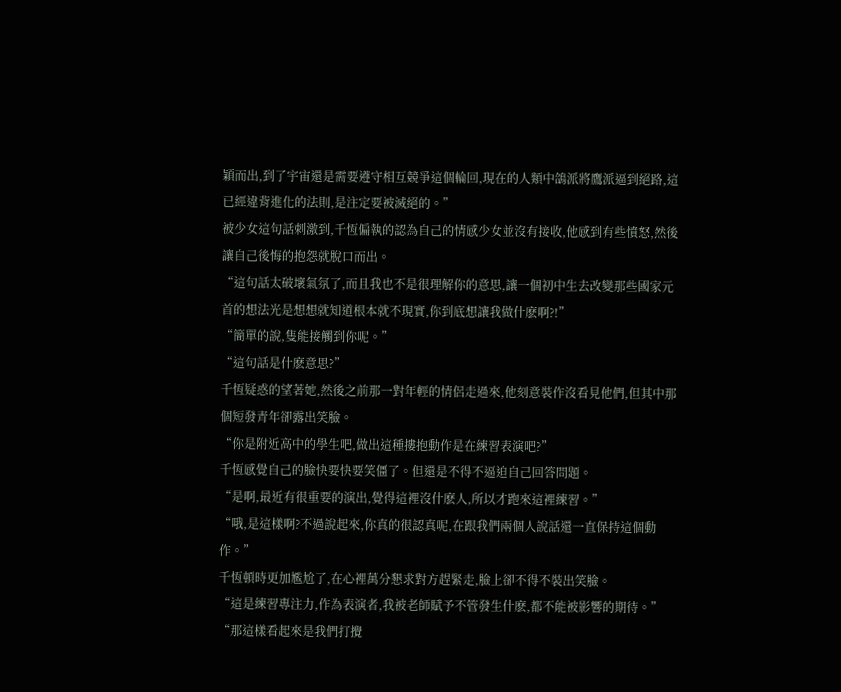穎而出,到了宇宙還是需要遵守相互競爭這個輪回,現在的人類中鴿派將鷹派逼到絕路,這已經違背進化的法則,是注定要被滅絕的。”
被少女這句話刺激到,千恆偏執的認為自己的情感少女並沒有接收,他感到有些憤怒,然後讓自己後悔的抱怨就脫口而出。
“這句話太破壞氣氛了,而且我也不是很理解你的意思,讓一個初中生去改變那些國家元首的想法光是想想就知道根本就不現實,你到底想讓我做什麽啊?!”
“簡單的說,隻能接觸到你呢。”
“這句話是什麽意思?”
千恆疑惑的望著她,然後之前那一對年輕的情侶走過來,他刻意裝作沒看見他們,但其中那個短發青年卻露出笑臉。
“你是附近高中的學生吧,做出這種摟抱動作是在練習表演吧?”
千恆感覺自己的臉快要快要笑僵了。但還是不得不逼迫自己回答問題。
“是啊,最近有很重要的演出,覺得這裡沒什麽人,所以才跑來這裡練習。”
“哦,是這樣啊?不過說起來,你真的很認真呢,在跟我們兩個人說話還一直保持這個動作。”
千恆頓時更加尷尬了,在心裡萬分懇求對方趕緊走,臉上卻不得不裝出笑臉。
“這是練習專注力,作為表演者,我被老師賦予不管發生什麽,都不能被影響的期待。”
“那這樣看起來是我們打攪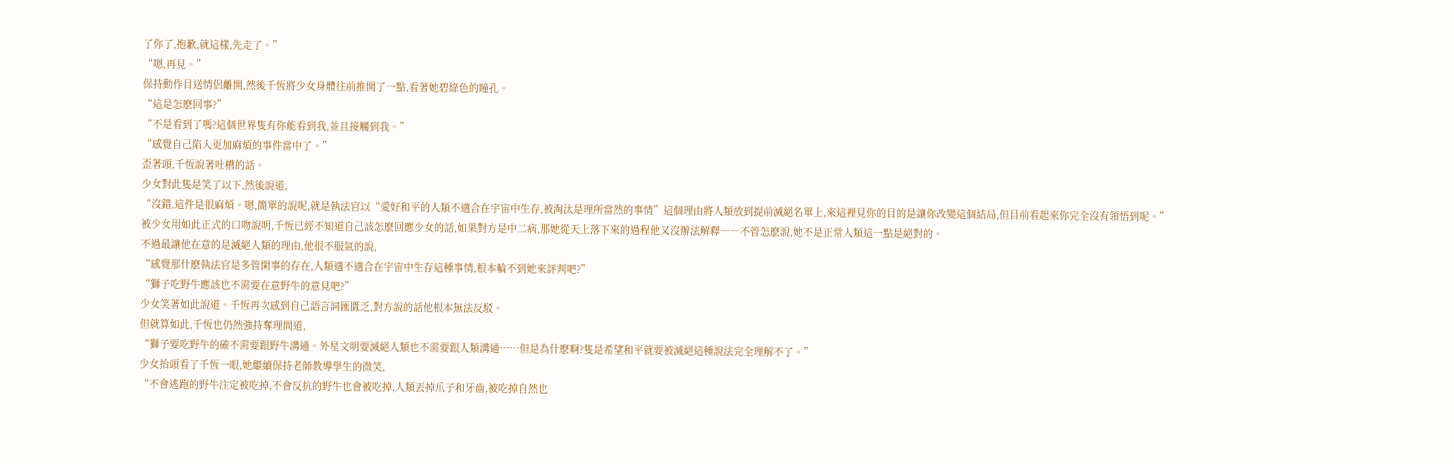了你了,抱歉,就這樣,先走了。”
“嗯,再見。”
保持動作目送情侶離開,然後千恆將少女身體往前推開了一點,看著她碧綠色的瞳孔。
“這是怎麽回事?”
“不是看到了嗎?這個世界隻有你能看到我,並且接觸到我。”
“感覺自己陷入更加麻煩的事件當中了。”
歪著頭,千恆說著吐槽的話。
少女對此隻是笑了以下,然後說道,
“沒錯,這件是很麻煩。嗯,簡單的說呢,就是執法官以“愛好和平的人類不適合在宇宙中生存,被淘汰是理所當然的事情”這個理由將人類放到提前滅絕名單上,來這裡見你的目的是讓你改變這個結局,但目前看起來你完全沒有領悟到呢。”
被少女用如此正式的口吻說明,千恆已經不知道自己該怎麽回應少女的話,如果對方是中二病,那她從天上落下來的過程他又沒辦法解釋――不管怎麽說,她不是正常人類這一點是絕對的。
不過最讓他在意的是滅絕人類的理由,他很不服氣的說,
“感覺那什麽執法官是多管閑事的存在,人類適不適合在宇宙中生存這種事情,根本輪不到她來評判吧?”
“獅子吃野牛應該也不需要在意野牛的意見吧?”
少女笑著如此說道。千恆再次感到自己語言詞匯匱乏,對方說的話他根本無法反駁。
但就算如此,千恆也仍然強持奪理問道,
“獅子要吃野牛的確不需要跟野牛溝通。外星文明要滅絕人類也不需要跟人類溝通……但是為什麽啊?隻是希望和平就要被滅絕這種說法完全理解不了。”
少女抬頭看了千恆一眼,她繼續保持老師教導學生的微笑,
“不會逃跑的野牛注定被吃掉,不會反抗的野牛也會被吃掉,人類丟掉爪子和牙齒,被吃掉自然也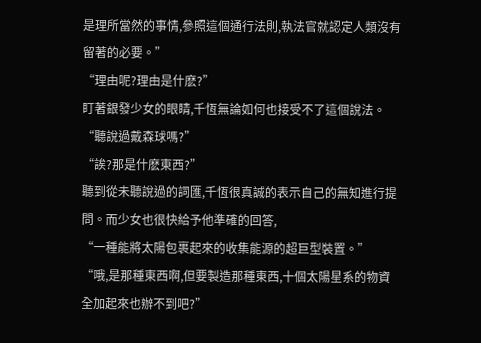是理所當然的事情,參照這個通行法則,執法官就認定人類沒有留著的必要。”
“理由呢?理由是什麽?”
盯著銀發少女的眼睛,千恆無論如何也接受不了這個說法。
“聽說過戴森球嗎?”
“誒?那是什麽東西?”
聽到從未聽說過的詞匯,千恆很真誠的表示自己的無知進行提問。而少女也很快給予他準確的回答,
“一種能將太陽包裹起來的收集能源的超巨型裝置。”
“哦,是那種東西啊,但要製造那種東西,十個太陽星系的物資全加起來也辦不到吧?”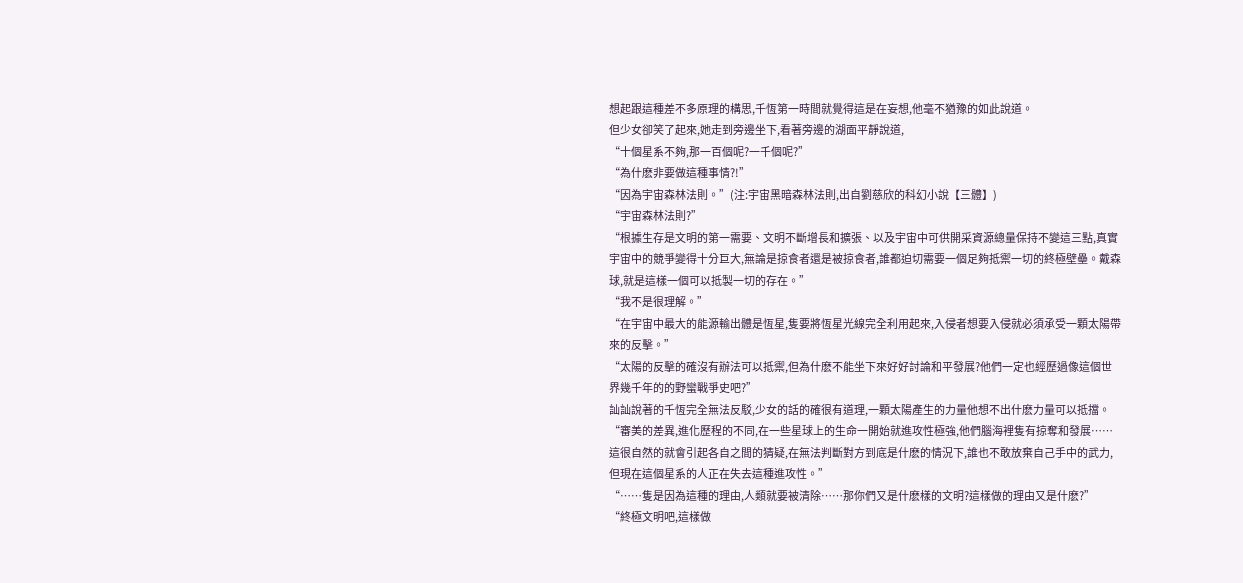想起跟這種差不多原理的構思,千恆第一時間就覺得這是在妄想,他毫不猶豫的如此說道。
但少女卻笑了起來,她走到旁邊坐下,看著旁邊的湖面平靜說道,
“十個星系不夠,那一百個呢?一千個呢?”
“為什麽非要做這種事情?!”
“因為宇宙森林法則。”(注:宇宙黑暗森林法則,出自劉慈欣的科幻小說【三體】)
“宇宙森林法則?”
“根據生存是文明的第一需要、文明不斷增長和擴張、以及宇宙中可供開采資源總量保持不變這三點,真實宇宙中的競爭變得十分巨大,無論是掠食者還是被掠食者,誰都迫切需要一個足夠抵禦一切的終極壁壘。戴森球,就是這樣一個可以抵製一切的存在。”
“我不是很理解。”
“在宇宙中最大的能源輸出體是恆星,隻要將恆星光線完全利用起來,入侵者想要入侵就必須承受一顆太陽帶來的反擊。”
“太陽的反擊的確沒有辦法可以抵禦,但為什麽不能坐下來好好討論和平發展?他們一定也經歷過像這個世界幾千年的的野蠻戰爭史吧?”
訕訕說著的千恆完全無法反駁,少女的話的確很有道理,一顆太陽產生的力量他想不出什麽力量可以抵擋。
“審美的差異,進化歷程的不同,在一些星球上的生命一開始就進攻性極強,他們腦海裡隻有掠奪和發展……這很自然的就會引起各自之間的猜疑,在無法判斷對方到底是什麽的情況下,誰也不敢放棄自己手中的武力,但現在這個星系的人正在失去這種進攻性。”
“……隻是因為這種的理由,人類就要被清除……那你們又是什麽樣的文明?這樣做的理由又是什麽?”
“終極文明吧,這樣做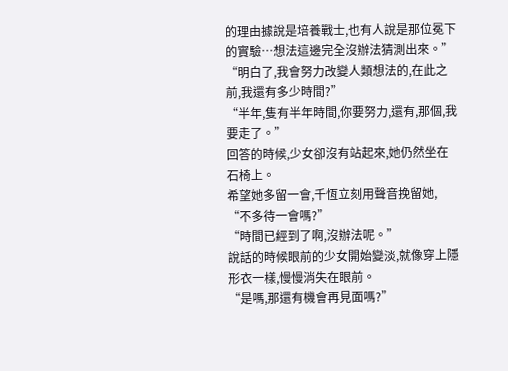的理由據說是培養戰士,也有人說是那位冕下的實驗…想法這邊完全沒辦法猜測出來。”
“明白了,我會努力改變人類想法的,在此之前,我還有多少時間?”
“半年,隻有半年時間,你要努力,還有,那個,我要走了。”
回答的時候,少女卻沒有站起來,她仍然坐在石椅上。
希望她多留一會,千恆立刻用聲音挽留她,
“不多待一會嗎?”
“時間已經到了啊,沒辦法呢。”
說話的時候眼前的少女開始變淡,就像穿上隱形衣一樣,慢慢消失在眼前。
“是嗎,那還有機會再見面嗎?”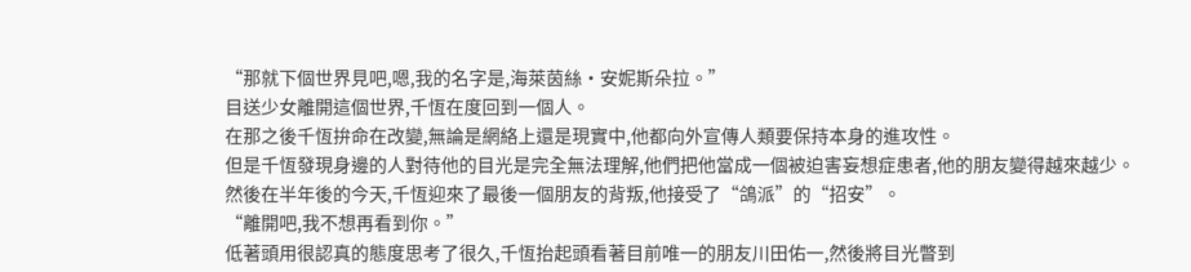“那就下個世界見吧,嗯,我的名字是,海萊茵絲・安妮斯朵拉。”
目送少女離開這個世界,千恆在度回到一個人。
在那之後千恆拚命在改變,無論是網絡上還是現實中,他都向外宣傳人類要保持本身的進攻性。
但是千恆發現身邊的人對待他的目光是完全無法理解,他們把他當成一個被迫害妄想症患者,他的朋友變得越來越少。
然後在半年後的今天,千恆迎來了最後一個朋友的背叛,他接受了“鴿派”的“招安”。
“離開吧,我不想再看到你。”
低著頭用很認真的態度思考了很久,千恆抬起頭看著目前唯一的朋友川田佑一,然後將目光瞥到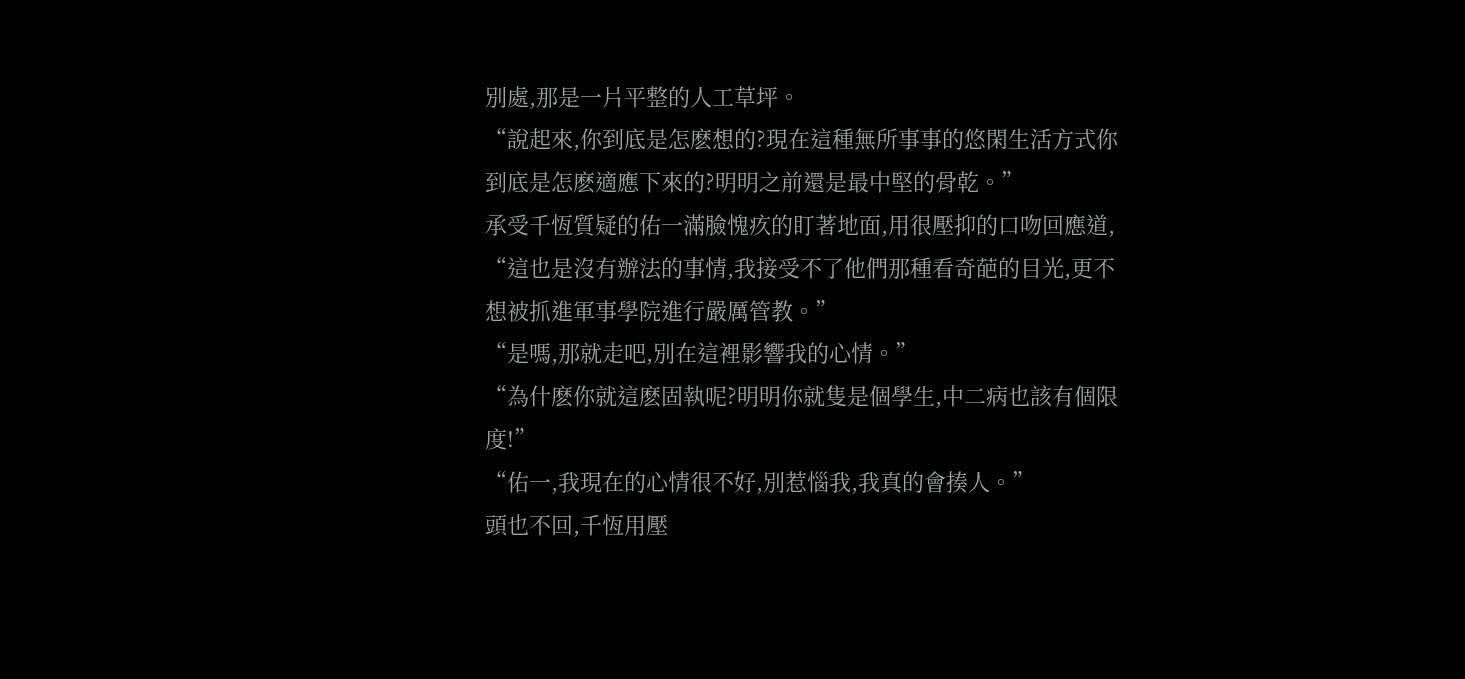別處,那是一片平整的人工草坪。
“說起來,你到底是怎麽想的?現在這種無所事事的悠閑生活方式你到底是怎麽適應下來的?明明之前還是最中堅的骨乾。”
承受千恆質疑的佑一滿臉愧疚的盯著地面,用很壓抑的口吻回應道,
“這也是沒有辦法的事情,我接受不了他們那種看奇葩的目光,更不想被抓進軍事學院進行嚴厲管教。”
“是嗎,那就走吧,別在這裡影響我的心情。”
“為什麽你就這麽固執呢?明明你就隻是個學生,中二病也該有個限度!”
“佑一,我現在的心情很不好,別惹惱我,我真的會揍人。”
頭也不回,千恆用壓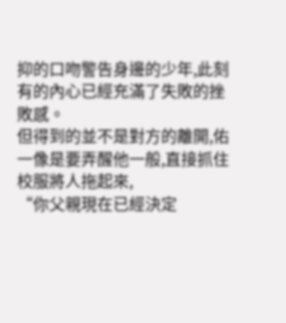抑的口吻警告身邊的少年,此刻有的內心已經充滿了失敗的挫敗感。
但得到的並不是對方的離開,佑一像是要弄醒他一般,直接抓住校服將人拖起來,
“你父親現在已經決定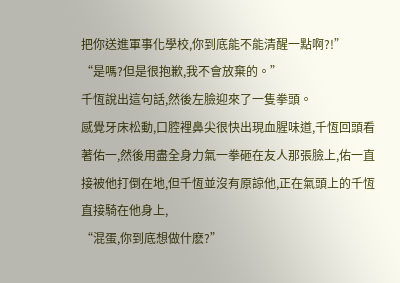把你送進軍事化學校,你到底能不能清醒一點啊?!”
“是嗎?但是很抱歉,我不會放棄的。”
千恆說出這句話,然後左臉迎來了一隻拳頭。
感覺牙床松動,口腔裡鼻尖很快出現血腥味道,千恆回頭看著佑一,然後用盡全身力氣一拳砸在友人那張臉上,佑一直接被他打倒在地,但千恆並沒有原諒他,正在氣頭上的千恆直接騎在他身上,
“混蛋,你到底想做什麽?”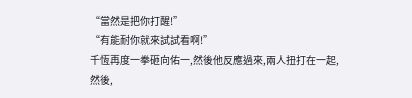“當然是把你打醒!”
“有能耐你就來試試看啊!”
千恆再度一拳砸向佑一,然後他反應過來,兩人扭打在一起,然後,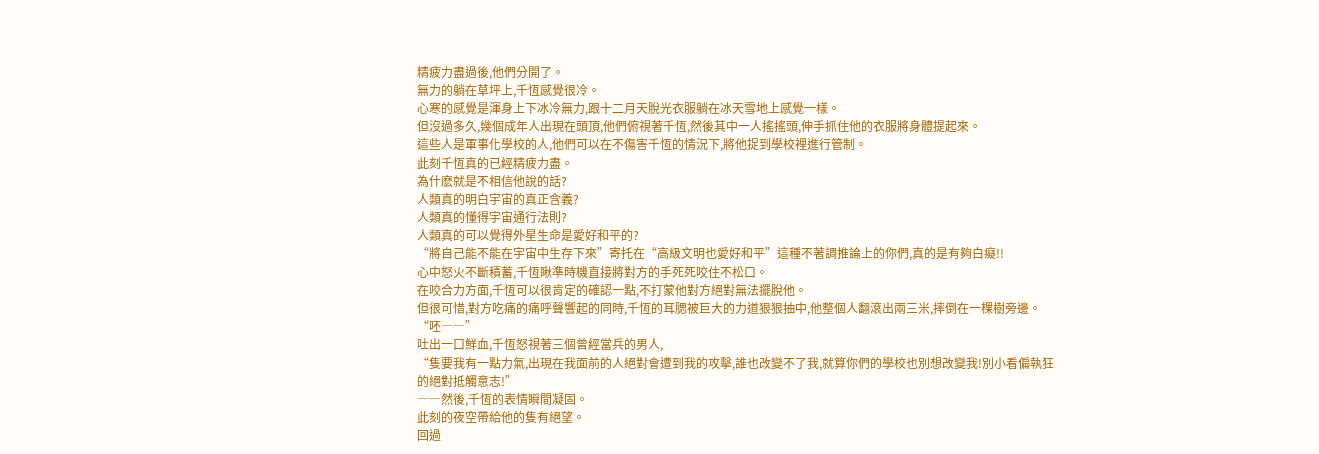精疲力盡過後,他們分開了。
無力的躺在草坪上,千恆感覺很冷。
心寒的感覺是渾身上下冰冷無力,跟十二月天脫光衣服躺在冰天雪地上感覺一樣。
但沒過多久,幾個成年人出現在頭頂,他們俯視著千恆,然後其中一人搖搖頭,伸手抓住他的衣服將身體提起來。
這些人是軍事化學校的人,他們可以在不傷害千恆的情況下,將他捉到學校裡進行管制。
此刻千恆真的已經精疲力盡。
為什麽就是不相信他說的話?
人類真的明白宇宙的真正含義?
人類真的懂得宇宙通行法則?
人類真的可以覺得外星生命是愛好和平的?
“將自己能不能在宇宙中生存下來”寄托在“高級文明也愛好和平”這種不著調推論上的你們,真的是有夠白癡!!
心中怒火不斷積蓄,千恆瞅準時機直接將對方的手死死咬住不松口。
在咬合力方面,千恆可以很肯定的確認一點,不打蒙他對方絕對無法擺脫他。
但很可惜,對方吃痛的痛呼聲響起的同時,千恆的耳腮被巨大的力道狠狠抽中,他整個人翻滾出兩三米,摔倒在一棵樹旁邊。
“呸――”
吐出一口鮮血,千恆怒視著三個曾經當兵的男人,
“隻要我有一點力氣,出現在我面前的人絕對會遭到我的攻擊,誰也改變不了我,就算你們的學校也別想改變我!別小看偏執狂的絕對抵觸意志!”
――然後,千恆的表情瞬間凝固。
此刻的夜空帶給他的隻有絕望。
回過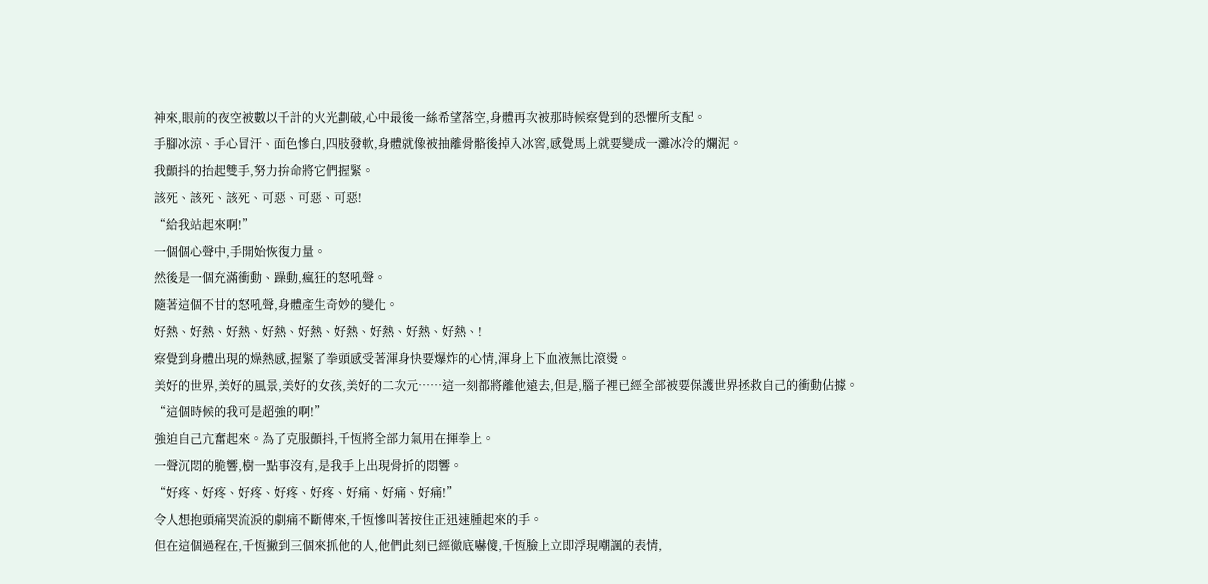神來,眼前的夜空被數以千計的火光劃破,心中最後一絲希望落空,身體再次被那時候察覺到的恐懼所支配。
手腳冰涼、手心冒汗、面色慘白,四肢發軟,身體就像被抽離骨骼後掉入冰窖,感覺馬上就要變成一灘冰冷的爛泥。
我顫抖的抬起雙手,努力拚命將它們握緊。
該死、該死、該死、可惡、可惡、可惡!
“給我站起來啊!”
一個個心聲中,手開始恢復力量。
然後是一個充滿衝動、躁動,瘋狂的怒吼聲。
隨著這個不甘的怒吼聲,身體產生奇妙的變化。
好熱、好熱、好熱、好熱、好熱、好熱、好熱、好熱、好熱、!
察覺到身體出現的燥熱感,握緊了拳頭感受著渾身快要爆炸的心情,渾身上下血液無比滾燙。
美好的世界,美好的風景,美好的女孩,美好的二次元……這一刻都將離他遠去,但是,腦子裡已經全部被要保護世界拯救自己的衝動佔據。
“這個時候的我可是超強的啊!”
強迫自己亢奮起來。為了克服顫抖,千恆將全部力氣用在揮拳上。
一聲沉悶的脆響,樹一點事沒有,是我手上出現骨折的悶響。
“好疼、好疼、好疼、好疼、好疼、好痛、好痛、好痛!”
令人想抱頭痛哭流淚的劇痛不斷傳來,千恆慘叫著按住正迅速腫起來的手。
但在這個過程在,千恆撇到三個來抓他的人,他們此刻已經徹底嚇傻,千恆臉上立即浮現嘲諷的表情,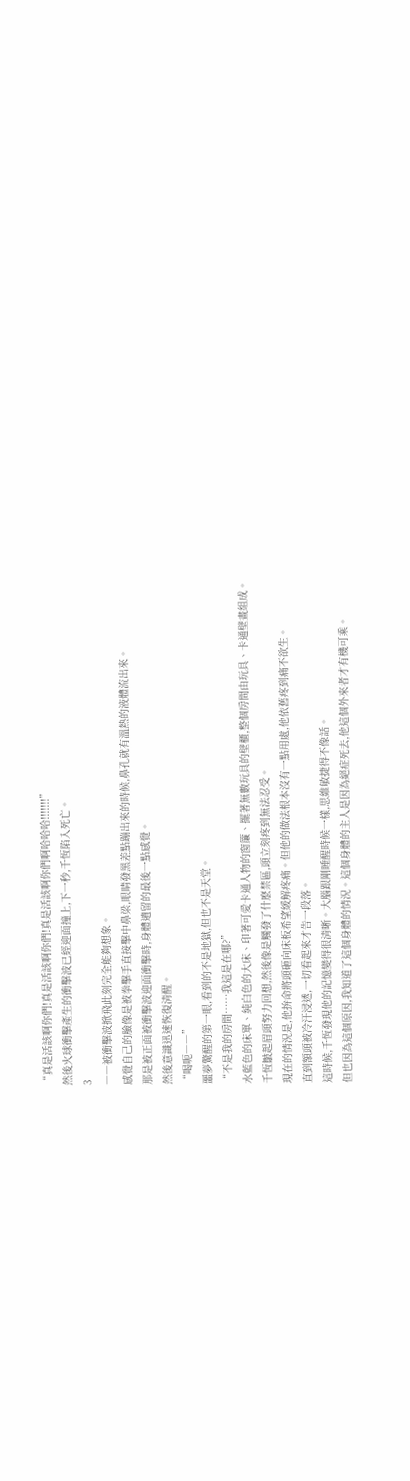“真是活該啊你們!真是活該啊你們!真是活該啊你們啊哈哈哈!!!!!!!”
然後火球衝擊產生的衝擊波已經迎面撞上,下一秒,千恆陷入死亡。
3
――被衝擊波掀飛此刻完全能夠想象。
感覺自己的臉像是被拳擊手直接擊中鼻梁,眼睛發黑差點蹦出來的時候,鼻孔就有溫熱的液體流出來。
那是被正面被衝擊波迎面衝擊時,身體遺留的最後一點感覺。
然後意識迅速恢復清醒。
“喝呃――”
噩夢驚醒的第一眼,看到的不是地獄,但也不是天堂。
“不是我的房間……我這是在哪?”
水藍色的床單、純白色的大床、印著可愛卡通人物的窗簾、擺著無數玩具的壁櫃,整個房間由玩具、卡通壁畫組成。
千恆皺起眉頭努力回想,然後像是觸發了什麽禁區,頭立刻疼到無法忍受。
現在的情況是,他拚命將頭砸向床板希望緩解疼痛。但他的做法根本沒有一點用處,他依舊疼到痛不欲生。
直到額頭被冷汗浸透,一切看起來才告一段落。
這時候,千恆發現他的記憶變得很清晰。大腦跟剛睡醒時候一樣,思維敏捷得不像話。
但也因為這個原因,我知道了這個身體的情況。這個身體的主人是因為絕症死去,他這個外來者才有機可乘。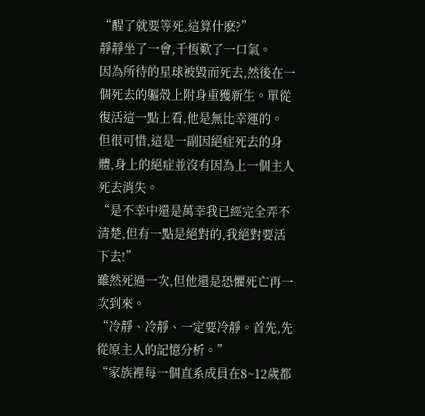“醒了就要等死,這算什麽?”
靜靜坐了一會,千恆歎了一口氣。
因為所待的星球被毀而死去,然後在一個死去的軀殼上附身重獲新生。單從復活這一點上看,他是無比幸運的。
但很可惜,這是一副因絕症死去的身體,身上的絕症並沒有因為上一個主人死去消失。
“是不幸中還是萬幸我已經完全弄不清楚,但有一點是絕對的,我絕對要活下去!”
雖然死過一次,但他還是恐懼死亡再一次到來。
“冷靜、冷靜、一定要冷靜。首先,先從原主人的記憶分析。”
“家族裡每一個直系成員在8~12歲都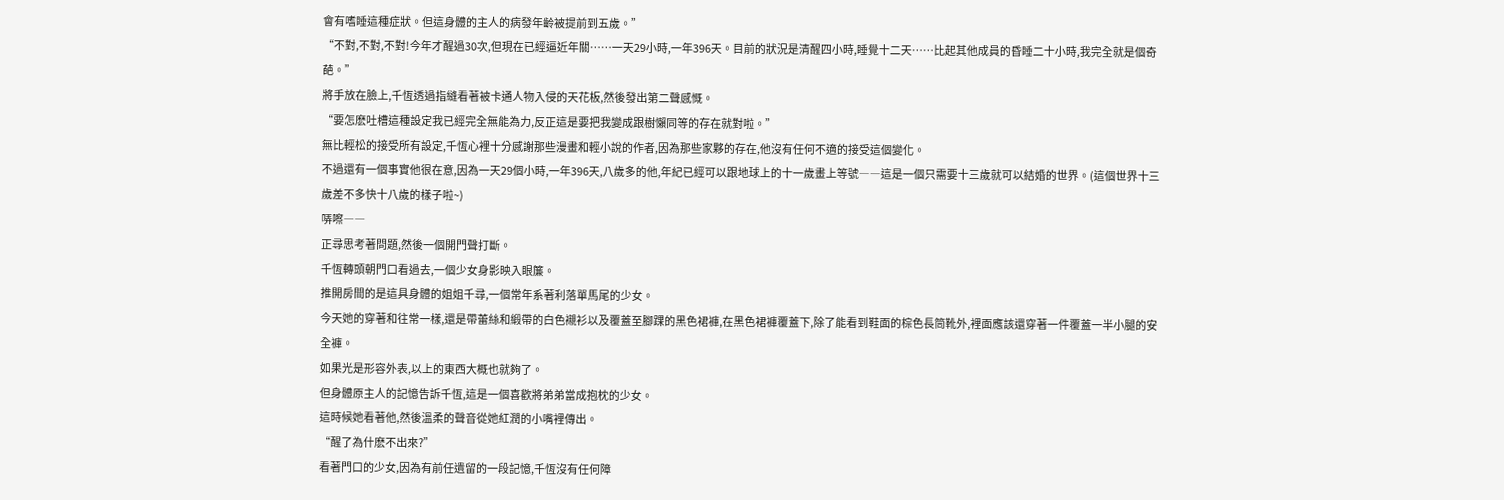會有嗜睡這種症狀。但這身體的主人的病發年齡被提前到五歲。”
“不對,不對,不對!今年才醒過30次,但現在已經逼近年關……一天29小時,一年396天。目前的狀況是清醒四小時,睡覺十二天……比起其他成員的昏睡二十小時,我完全就是個奇葩。”
將手放在臉上,千恆透過指縫看著被卡通人物入侵的天花板,然後發出第二聲感慨。
“要怎麽吐槽這種設定我已經完全無能為力,反正這是要把我變成跟樹懶同等的存在就對啦。”
無比輕松的接受所有設定,千恆心裡十分感謝那些漫畫和輕小說的作者,因為那些家夥的存在,他沒有任何不適的接受這個變化。
不過還有一個事實他很在意,因為一天29個小時,一年396天,八歲多的他,年紀已經可以跟地球上的十一歲畫上等號――這是一個只需要十三歲就可以結婚的世界。(這個世界十三歲差不多快十八歲的樣子啦~)
哢嚓――
正尋思考著問題,然後一個開門聲打斷。
千恆轉頭朝門口看過去,一個少女身影映入眼簾。
推開房間的是這具身體的姐姐千尋,一個常年系著利落單馬尾的少女。
今天她的穿著和往常一樣,還是帶蕾絲和緞帶的白色襯衫以及覆蓋至腳踝的黑色裙褲,在黑色裙褲覆蓋下,除了能看到鞋面的棕色長筒靴外,裡面應該還穿著一件覆蓋一半小腿的安全褲。
如果光是形容外表,以上的東西大概也就夠了。
但身體原主人的記憶告訴千恆,這是一個喜歡將弟弟當成抱枕的少女。
這時候她看著他,然後溫柔的聲音從她紅潤的小嘴裡傳出。
“醒了為什麽不出來?”
看著門口的少女,因為有前任遺留的一段記憶,千恆沒有任何障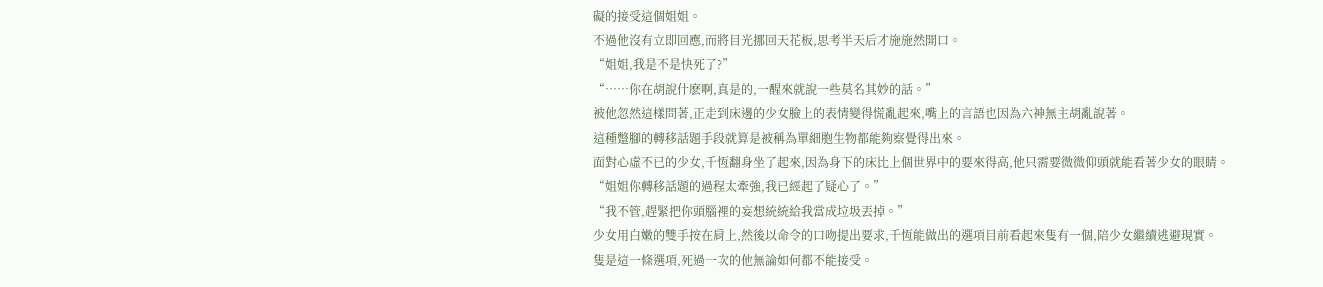礙的接受這個姐姐。
不過他沒有立即回應,而將目光挪回天花板,思考半天后才施施然開口。
“姐姐,我是不是快死了?”
“……你在胡說什麽啊,真是的,一醒來就說一些莫名其妙的話。”
被他忽然這樣問著,正走到床邊的少女臉上的表情變得慌亂起來,嘴上的言語也因為六神無主胡亂說著。
這種蹩腳的轉移話題手段就算是被稱為單細胞生物都能夠察覺得出來。
面對心虛不已的少女,千恆翻身坐了起來,因為身下的床比上個世界中的要來得高,他只需要微微仰頭就能看著少女的眼睛。
“姐姐你轉移話題的過程太牽強,我已經起了疑心了。”
“我不管,趕緊把你頭腦裡的妄想統統給我當成垃圾丟掉。”
少女用白嫩的雙手按在肩上,然後以命令的口吻提出要求,千恆能做出的選項目前看起來隻有一個,陪少女繼續逃避現實。
隻是這一條選項,死過一次的他無論如何都不能接受。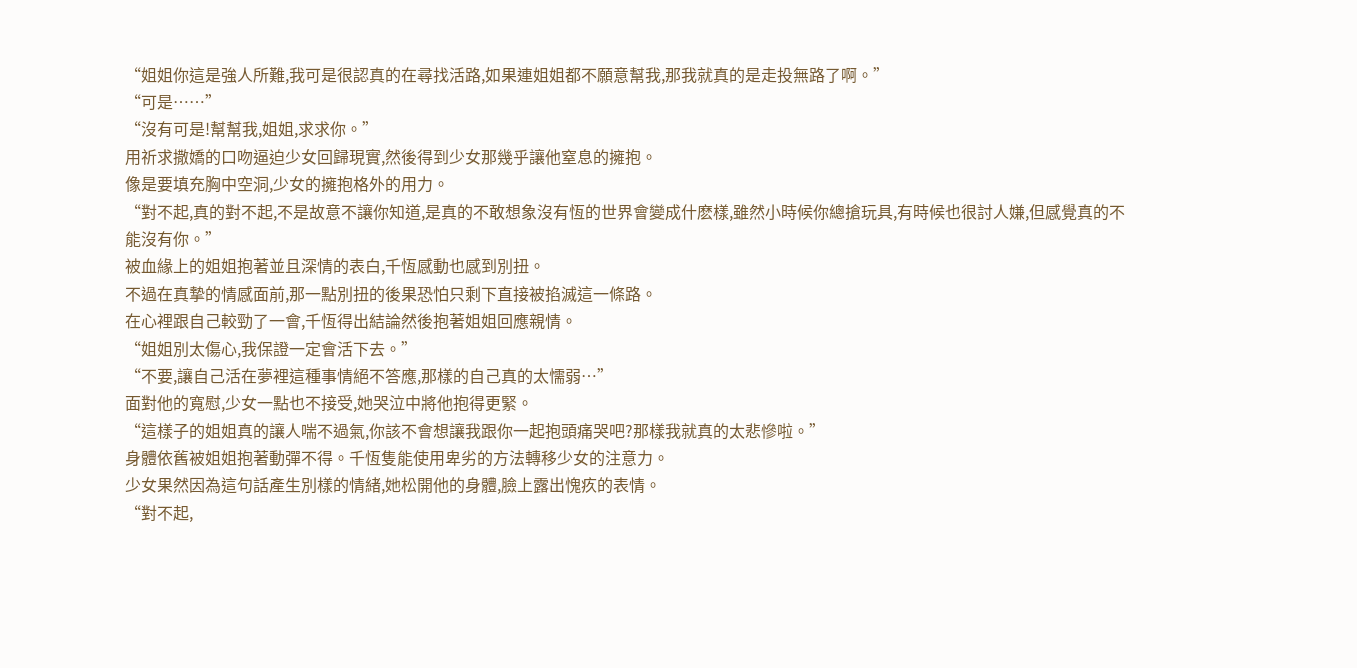“姐姐你這是強人所難,我可是很認真的在尋找活路,如果連姐姐都不願意幫我,那我就真的是走投無路了啊。”
“可是……”
“沒有可是!幫幫我,姐姐,求求你。”
用祈求撒嬌的口吻逼迫少女回歸現實,然後得到少女那幾乎讓他窒息的擁抱。
像是要填充胸中空洞,少女的擁抱格外的用力。
“對不起,真的對不起,不是故意不讓你知道,是真的不敢想象沒有恆的世界會變成什麽樣,雖然小時候你總搶玩具,有時候也很討人嫌,但感覺真的不能沒有你。”
被血緣上的姐姐抱著並且深情的表白,千恆感動也感到別扭。
不過在真摯的情感面前,那一點別扭的後果恐怕只剩下直接被掐滅這一條路。
在心裡跟自己較勁了一會,千恆得出結論然後抱著姐姐回應親情。
“姐姐別太傷心,我保證一定會活下去。”
“不要,讓自己活在夢裡這種事情絕不答應,那樣的自己真的太懦弱…”
面對他的寬慰,少女一點也不接受,她哭泣中將他抱得更緊。
“這樣子的姐姐真的讓人喘不過氣,你該不會想讓我跟你一起抱頭痛哭吧?那樣我就真的太悲慘啦。”
身體依舊被姐姐抱著動彈不得。千恆隻能使用卑劣的方法轉移少女的注意力。
少女果然因為這句話產生別樣的情緒,她松開他的身體,臉上露出愧疚的表情。
“對不起,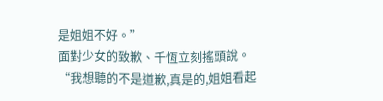是姐姐不好。”
面對少女的致歉、千恆立刻搖頭說。
“我想聽的不是道歉,真是的,姐姐看起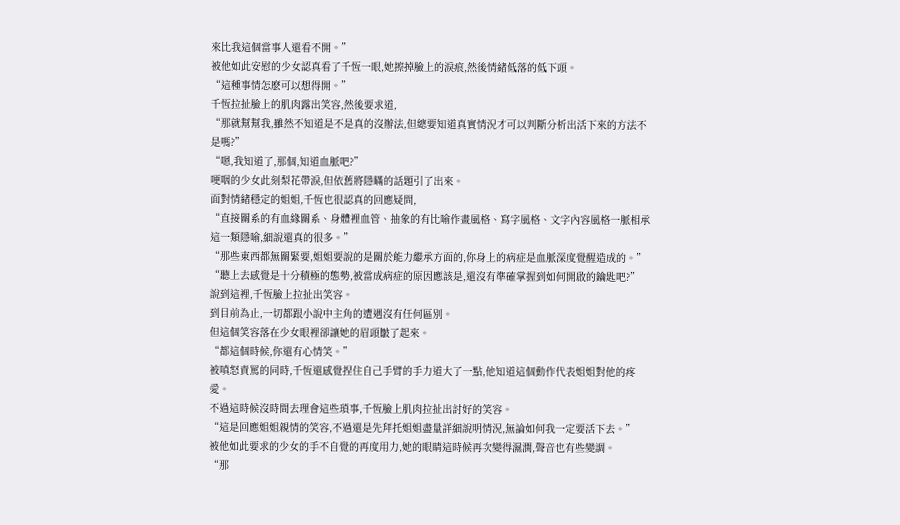來比我這個當事人還看不開。”
被他如此安慰的少女認真看了千恆一眼,她擦掉臉上的淚痕,然後情緒低落的低下頭。
“這種事情怎麽可以想得開。”
千恆拉扯臉上的肌肉露出笑容,然後要求道,
“那就幫幫我,雖然不知道是不是真的沒辦法,但總要知道真實情況才可以判斷分析出活下來的方法不是嗎?”
“嗯,我知道了,那個,知道血脈吧?”
哽咽的少女此刻梨花帶淚,但依舊將隱瞞的話題引了出來。
面對情緒穩定的姐姐,千恆也很認真的回應疑問,
“直接關系的有血緣關系、身體裡血管、抽象的有比喻作畫風格、寫字風格、文字內容風格一脈相承這一類隱喻,細說還真的很多。”
“那些東西都無關緊要,姐姐要說的是關於能力繼承方面的,你身上的病症是血脈深度覺醒造成的。”
“聽上去感覺是十分積極的態勢,被當成病症的原因應該是,還沒有準確掌握到如何開啟的鑰匙吧?”
說到這裡,千恆臉上拉扯出笑容。
到目前為止,一切都跟小說中主角的遭遇沒有任何區別。
但這個笑容落在少女眼裡卻讓她的眉頭皺了起來。
“都這個時候,你還有心情笑。”
被嗔怒責罵的同時,千恆還感覺捏住自己手臂的手力道大了一點,他知道這個動作代表姐姐對他的疼愛。
不過這時候沒時間去理會這些瑣事,千恆臉上肌肉拉扯出討好的笑容。
“這是回應姐姐親情的笑容,不過還是先拜托姐姐盡量詳細說明情況,無論如何我一定要活下去。”
被他如此要求的少女的手不自覺的再度用力,她的眼睛這時候再次變得濕潤,聲音也有些變調。
“那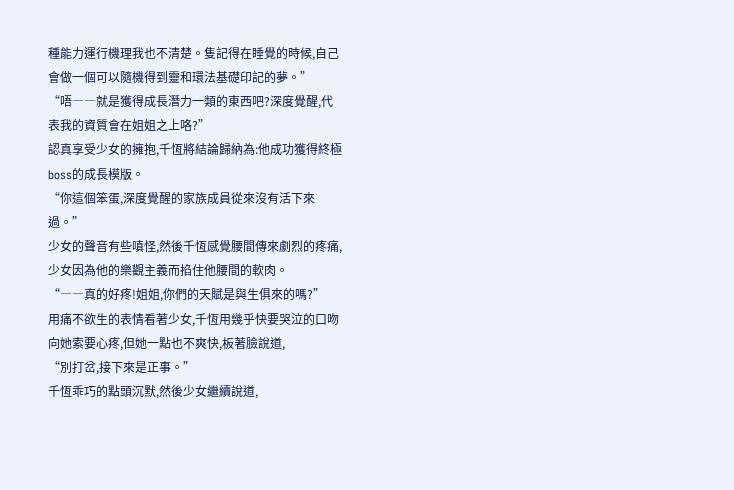種能力運行機理我也不清楚。隻記得在睡覺的時候,自己會做一個可以隨機得到靈和環法基礎印記的夢。”
“唔――就是獲得成長潛力一類的東西吧?深度覺醒,代表我的資質會在姐姐之上咯?”
認真享受少女的擁抱,千恆將結論歸納為:他成功獲得終極 boss的成長模版。
“你這個笨蛋,深度覺醒的家族成員從來沒有活下來過。”
少女的聲音有些嗔怪,然後千恆感覺腰間傳來劇烈的疼痛,少女因為他的樂觀主義而掐住他腰間的軟肉。
“――真的好疼!姐姐,你們的天賦是與生俱來的嗎?”
用痛不欲生的表情看著少女,千恆用幾乎快要哭泣的口吻向她索要心疼,但她一點也不爽快,板著臉說道,
“別打岔,接下來是正事。”
千恆乖巧的點頭沉默,然後少女繼續說道,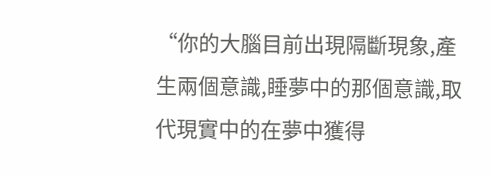“你的大腦目前出現隔斷現象,產生兩個意識,睡夢中的那個意識,取代現實中的在夢中獲得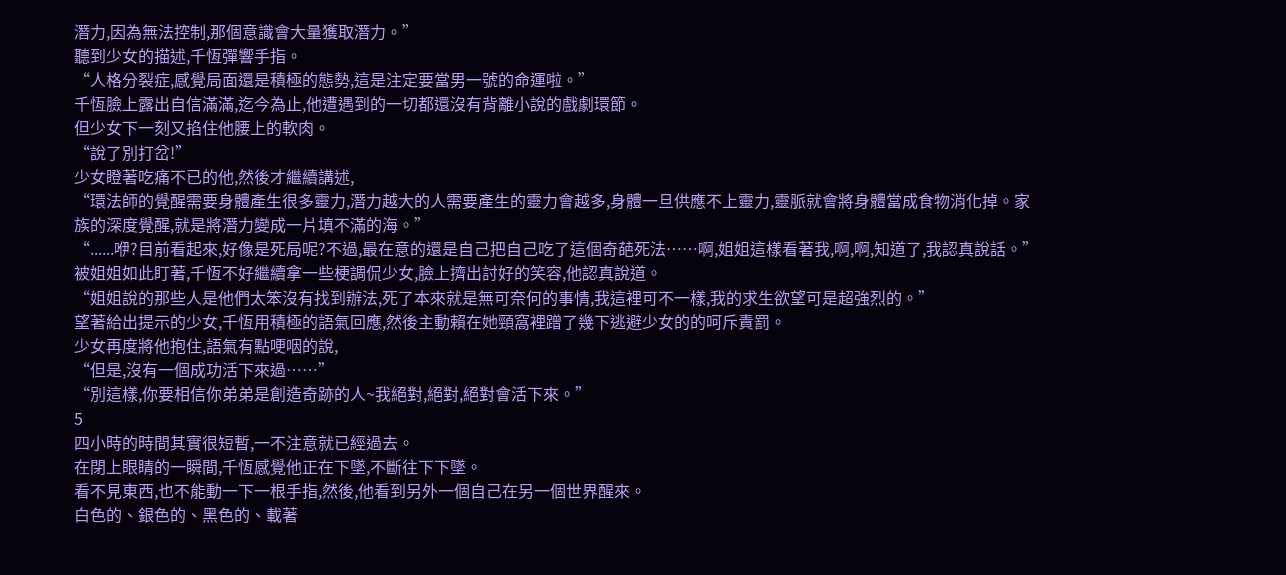潛力,因為無法控制,那個意識會大量獲取潛力。”
聽到少女的描述,千恆彈響手指。
“人格分裂症,感覺局面還是積極的態勢,這是注定要當男一號的命運啦。”
千恆臉上露出自信滿滿,迄今為止,他遭遇到的一切都還沒有背離小說的戲劇環節。
但少女下一刻又掐住他腰上的軟肉。
“說了別打岔!”
少女瞪著吃痛不已的他,然後才繼續講述,
“環法師的覺醒需要身體產生很多靈力,潛力越大的人需要產生的靈力會越多,身體一旦供應不上靈力,靈脈就會將身體當成食物消化掉。家族的深度覺醒,就是將潛力變成一片填不滿的海。”
“......咿?目前看起來,好像是死局呢?不過,最在意的還是自己把自己吃了這個奇葩死法……啊,姐姐這樣看著我,啊,啊,知道了,我認真說話。”
被姐姐如此盯著,千恆不好繼續拿一些梗調侃少女,臉上擠出討好的笑容,他認真說道。
“姐姐說的那些人是他們太笨沒有找到辦法,死了本來就是無可奈何的事情,我這裡可不一樣,我的求生欲望可是超強烈的。”
望著給出提示的少女,千恆用積極的語氣回應,然後主動賴在她頸窩裡蹭了幾下逃避少女的的呵斥責罰。
少女再度將他抱住,語氣有點哽咽的說,
“但是,沒有一個成功活下來過……”
“別這樣,你要相信你弟弟是創造奇跡的人~我絕對,絕對,絕對會活下來。”
5
四小時的時間其實很短暫,一不注意就已經過去。
在閉上眼睛的一瞬間,千恆感覺他正在下墜,不斷往下下墜。
看不見東西,也不能動一下一根手指,然後,他看到另外一個自己在另一個世界醒來。
白色的、銀色的、黑色的、載著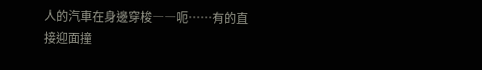人的汽車在身邊穿梭――呃……有的直接迎面撞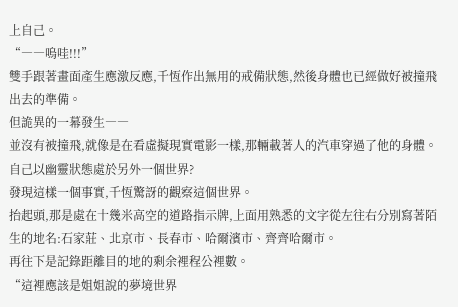上自己。
“――嗚哇!!!”
雙手跟著畫面產生應激反應,千恆作出無用的戒備狀態,然後身體也已經做好被撞飛出去的準備。
但詭異的一幕發生――
並沒有被撞飛,就像是在看虛擬現實電影一樣,那輛載著人的汽車穿過了他的身體。
自己以幽靈狀態處於另外一個世界?
發現這樣一個事實,千恆驚訝的觀察這個世界。
抬起頭,那是處在十幾米高空的道路指示牌,上面用熟悉的文字從左往右分別寫著陌生的地名:石家莊、北京市、長春市、哈爾濱市、齊齊哈爾市。
再往下是記錄距離目的地的剩余裡程公裡數。
“這裡應該是姐姐說的夢境世界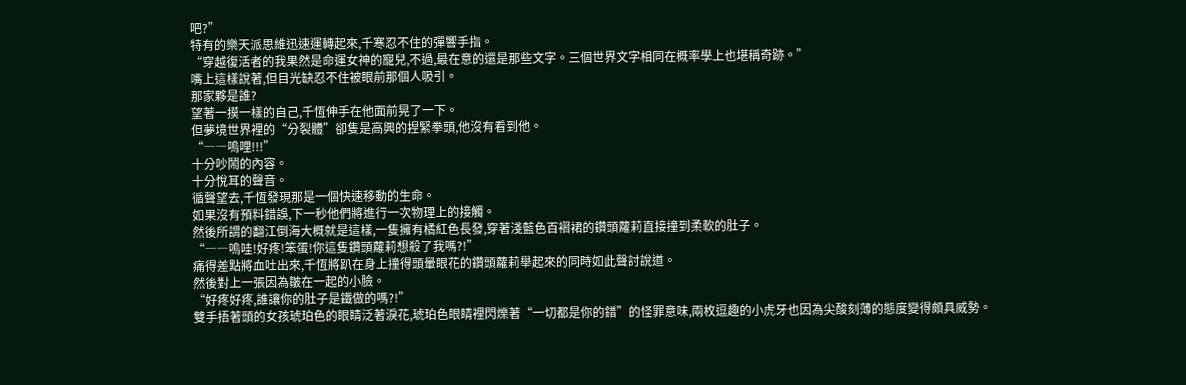吧?”
特有的樂天派思維迅速運轉起來,千寒忍不住的彈響手指。
“穿越復活者的我果然是命運女神的寵兒,不過,最在意的還是那些文字。三個世界文字相同在概率學上也堪稱奇跡。”
嘴上這樣說著,但目光缺忍不住被眼前那個人吸引。
那家夥是誰?
望著一摸一樣的自己,千恆伸手在他面前晃了一下。
但夢境世界裡的“分裂體”卻隻是高興的捏緊拳頭,他沒有看到他。
“――嗚哩!!!”
十分吵鬧的內容。
十分悅耳的聲音。
循聲望去,千恆發現那是一個快速移動的生命。
如果沒有預料錯誤,下一秒他們將進行一次物理上的接觸。
然後所謂的翻江倒海大概就是這樣,一隻擁有橘紅色長發,穿著淺藍色百褶裙的鑽頭蘿莉直接撞到柔軟的肚子。
“――嗚哇!好疼!笨蛋!你這隻鑽頭蘿莉想殺了我嗎?!”
痛得差點將血吐出來,千恆將趴在身上撞得頭暈眼花的鑽頭蘿莉舉起來的同時如此聲討說道。
然後對上一張因為皺在一起的小臉。
“好疼好疼,誰讓你的肚子是鐵做的嗎?!”
雙手捂著頭的女孩琥珀色的眼睛泛著淚花,琥珀色眼睛裡閃爍著“一切都是你的錯”的怪罪意味,兩枚逗趣的小虎牙也因為尖酸刻薄的態度變得頗具威勢。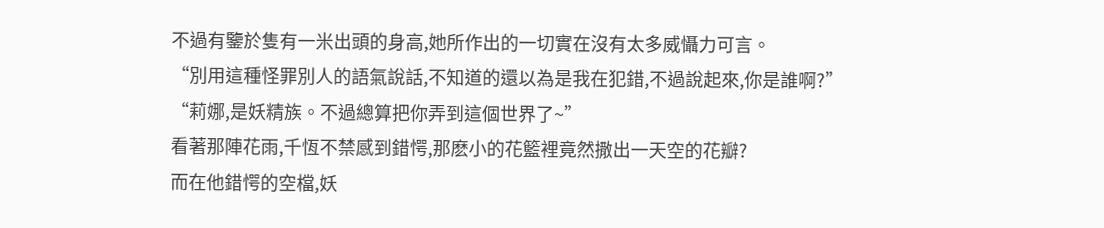不過有鑒於隻有一米出頭的身高,她所作出的一切實在沒有太多威懾力可言。
“別用這種怪罪別人的語氣說話,不知道的還以為是我在犯錯,不過說起來,你是誰啊?”
“莉娜,是妖精族。不過總算把你弄到這個世界了~”
看著那陣花雨,千恆不禁感到錯愕,那麽小的花籃裡竟然撒出一天空的花瓣?
而在他錯愕的空檔,妖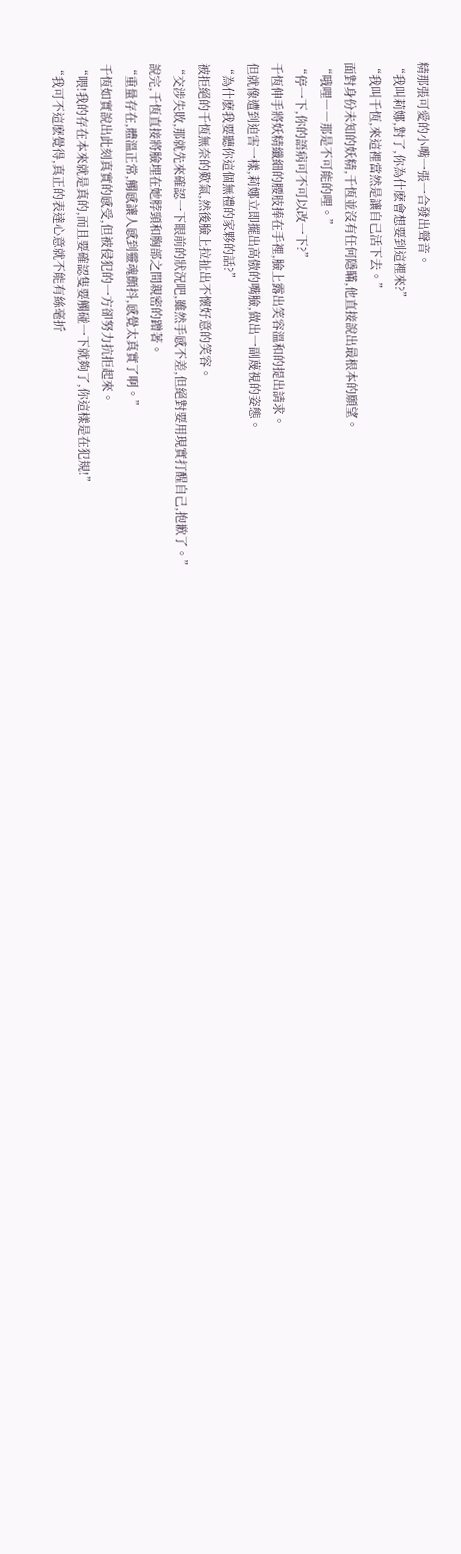精那張可愛的小嘴一張一合發出聲音。
“我叫莉娜,對了,你為什麽會想要到這裡來?”
“我叫千恆,來這裡當然是讓自己活下去。”
面對身份未知的妖精,千恆並沒有任何隱瞞,他直接說出最根本的願望。
“哦哩――那是不可能的哩。”
“停一下,你的語病可不可以改一下?”
千恆伸手將妖精纖細的腰肢捧在手裡,臉上露出笑容溫和的提出請求。
但就像遭到迫害一樣,莉娜立即擺出高傲的嘴臉,做出一副蔑視的姿態。
“為什麽我要聽你這個無禮的家夥的話?”
被拒絕的千恆無奈的歎氣,然後臉上拉扯出不懷好意的笑容。
“交涉失敗,那就先來確認一下眼前的狀況吧,雖然手感不差,但絕對要用現實打醒自己,抱歉了。”
說完,千恆直接將臉埋在她脖頸和胸部之間親密的蹭著。
“重量存在,體溫正常,觸感讓人感到靈魂顫抖,感覺太真實了啊。”
千恆如實說出此刻真實的感受,但被侵犯的一方卻努力抗拒起來。
“喂!我的存在本來就是真的,而且要確認隻要觸碰一下就夠了,你這樣是在犯規!”
“我可不這麽覺得,真正的表達心意就不能有絲毫折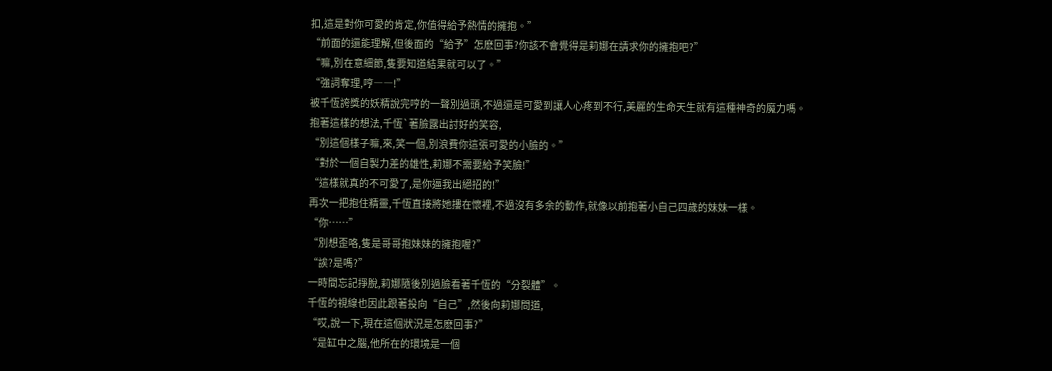扣,這是對你可愛的肯定,你值得給予熱情的擁抱。”
“前面的還能理解,但後面的“給予”怎麽回事?你該不會覺得是莉娜在請求你的擁抱吧?”
“嘛,別在意細節,隻要知道結果就可以了。”
“強詞奪理,哼――!”
被千恆誇獎的妖精說完哼的一聲別過頭,不過還是可愛到讓人心疼到不行,美麗的生命天生就有這種神奇的魔力嗎。
抱著這樣的想法,千恆`著臉露出討好的笑容,
“別這個樣子嘛,來,笑一個,別浪費你這張可愛的小臉的。”
“對於一個自製力差的雄性,莉娜不需要給予笑臉!”
“這樣就真的不可愛了,是你逼我出絕招的!”
再次一把抱住精靈,千恆直接將她摟在懷裡,不過沒有多余的動作,就像以前抱著小自己四歲的妹妹一樣。
“你……”
“別想歪咯,隻是哥哥抱妹妹的擁抱喔?”
“誒?是嗎?”
一時間忘記掙脫,莉娜隨後別過臉看著千恆的“分裂體”。
千恆的視線也因此跟著投向“自己”,然後向莉娜問道,
“哎,說一下,現在這個狀況是怎麽回事?”
“是缸中之腦,他所在的環境是一個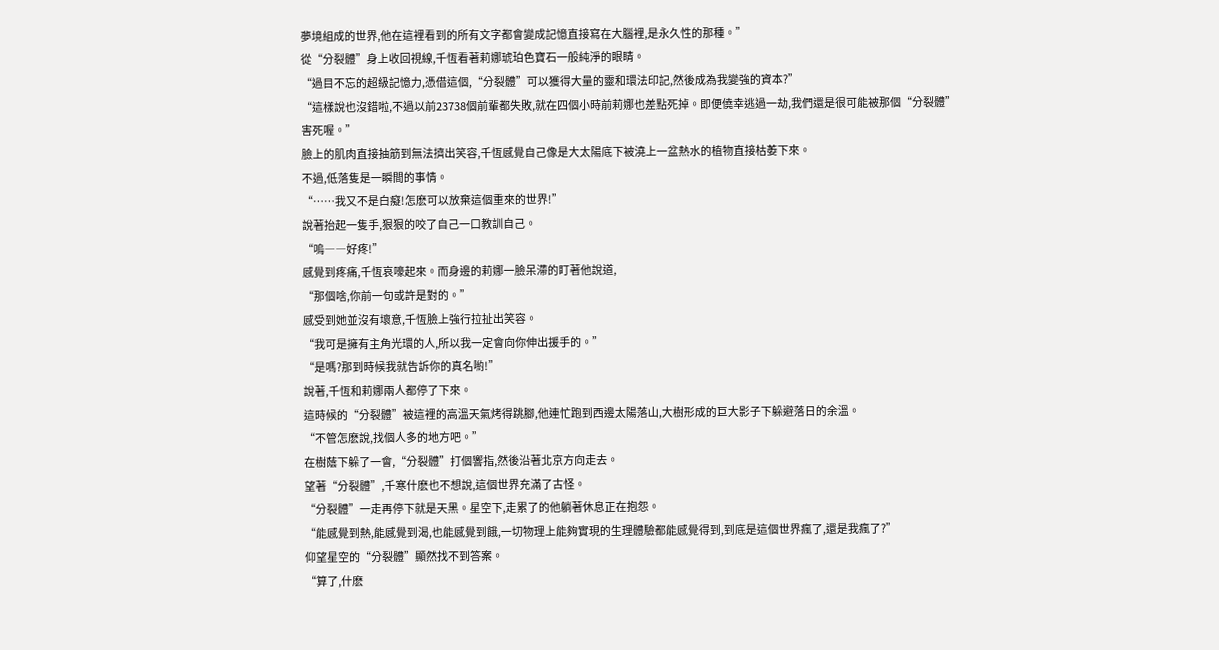夢境組成的世界,他在這裡看到的所有文字都會變成記憶直接寫在大腦裡,是永久性的那種。”
從“分裂體”身上收回視線,千恆看著莉娜琥珀色寶石一般純淨的眼睛。
“過目不忘的超級記憶力,憑借這個,“分裂體”可以獲得大量的靈和環法印記,然後成為我變強的資本?”
“這樣說也沒錯啦,不過以前23738個前輩都失敗,就在四個小時前莉娜也差點死掉。即便僥幸逃過一劫,我們還是很可能被那個“分裂體”害死喔。”
臉上的肌肉直接抽筋到無法擠出笑容,千恆感覺自己像是大太陽底下被澆上一盆熱水的植物直接枯萎下來。
不過,低落隻是一瞬間的事情。
“……我又不是白癡!怎麽可以放棄這個重來的世界!”
說著抬起一隻手,狠狠的咬了自己一口教訓自己。
“嗚――好疼!”
感覺到疼痛,千恆哀嚎起來。而身邊的莉娜一臉呆滯的盯著他說道,
“那個啥,你前一句或許是對的。”
感受到她並沒有壞意,千恆臉上強行拉扯出笑容。
“我可是擁有主角光環的人,所以我一定會向你伸出援手的。”
“是嗎?那到時候我就告訴你的真名喲!”
說著,千恆和莉娜兩人都停了下來。
這時候的“分裂體”被這裡的高溫天氣烤得跳腳,他連忙跑到西邊太陽落山,大樹形成的巨大影子下躲避落日的余溫。
“不管怎麽說,找個人多的地方吧。”
在樹蔭下躲了一會,“分裂體”打個響指,然後沿著北京方向走去。
望著“分裂體”,千寒什麽也不想說,這個世界充滿了古怪。
“分裂體”一走再停下就是天黑。星空下,走累了的他躺著休息正在抱怨。
“能感覺到熱,能感覺到渴,也能感覺到餓,一切物理上能夠實現的生理體驗都能感覺得到,到底是這個世界瘋了,還是我瘋了?”
仰望星空的“分裂體”顯然找不到答案。
“算了,什麽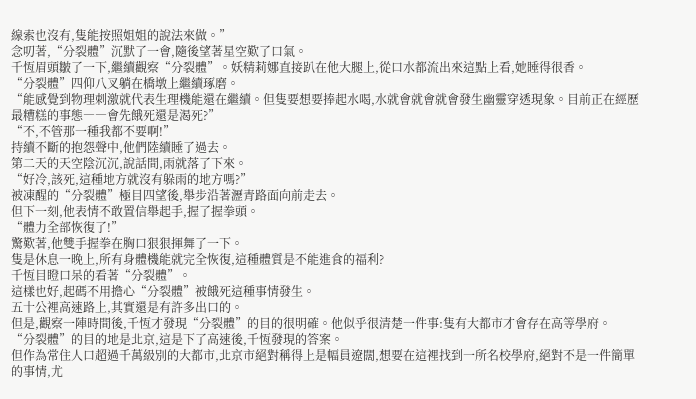線索也沒有,隻能按照姐姐的說法來做。”
念叨著,“分裂體”沉默了一會,隨後望著星空歎了口氣。
千恆眉頭皺了一下,繼續觀察“分裂體”。妖精莉娜直接趴在他大腿上,從口水都流出來這點上看,她睡得很香。
“分裂體”四仰八叉躺在橋墩上繼續琢磨。
“能感覺到物理刺激就代表生理機能還在繼續。但隻要想要捧起水喝,水就會就會就會發生幽靈穿透現象。目前正在經歷最糟糕的事態――會先餓死還是渴死?”
“不,不管那一種我都不要啊!”
持續不斷的抱怨聲中,他們陸續睡了過去。
第二天的天空陰沉沉,說話間,雨就落了下來。
“好冷,該死,這種地方就沒有躲雨的地方嗎?”
被凍醒的“分裂體”極目四望後,舉步沿著瀝青路面向前走去。
但下一刻,他表情不敢置信舉起手,握了握拳頭。
“體力全部恢復了!”
驚歎著,他雙手握拳在胸口狠狠揮舞了一下。
隻是休息一晚上,所有身體機能就完全恢復,這種體質是不能進食的福利?
千恆目瞪口呆的看著“分裂體”。
這樣也好,起碼不用擔心“分裂體”被餓死這種事情發生。
五十公裡高速路上,其實還是有許多出口的。
但是,觀察一陣時間後,千恆才發現“分裂體”的目的很明確。他似乎很清楚一件事:隻有大都市才會存在高等學府。
“分裂體”的目的地是北京,這是下了高速後,千恆發現的答案。
但作為常住人口超過千萬級別的大都市,北京市絕對稱得上是幅員遼闊,想要在這裡找到一所名校學府,絕對不是一件簡單的事情,尤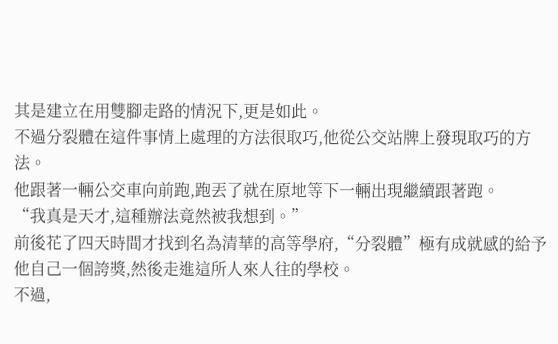其是建立在用雙腳走路的情況下,更是如此。
不過分裂體在這件事情上處理的方法很取巧,他從公交站牌上發現取巧的方法。
他跟著一輛公交車向前跑,跑丟了就在原地等下一輛出現繼續跟著跑。
“我真是天才,這種辦法竟然被我想到。”
前後花了四天時間才找到名為清華的高等學府,“分裂體”極有成就感的給予他自己一個誇獎,然後走進這所人來人往的學校。
不過,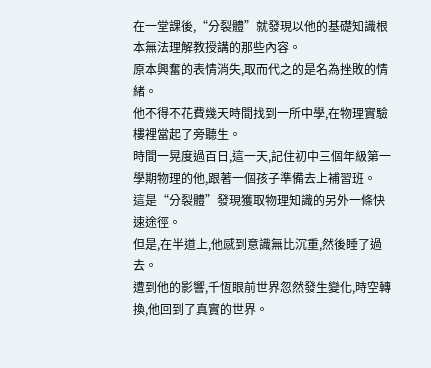在一堂課後,“分裂體”就發現以他的基礎知識根本無法理解教授講的那些內容。
原本興奮的表情消失,取而代之的是名為挫敗的情緒。
他不得不花費幾天時間找到一所中學,在物理實驗樓裡當起了旁聽生。
時間一晃度過百日,這一天,記住初中三個年級第一學期物理的他,跟著一個孩子準備去上補習班。
這是“分裂體”發現獲取物理知識的另外一條快速途徑。
但是,在半道上,他感到意識無比沉重,然後睡了過去。
遭到他的影響,千恆眼前世界忽然發生變化,時空轉換,他回到了真實的世界。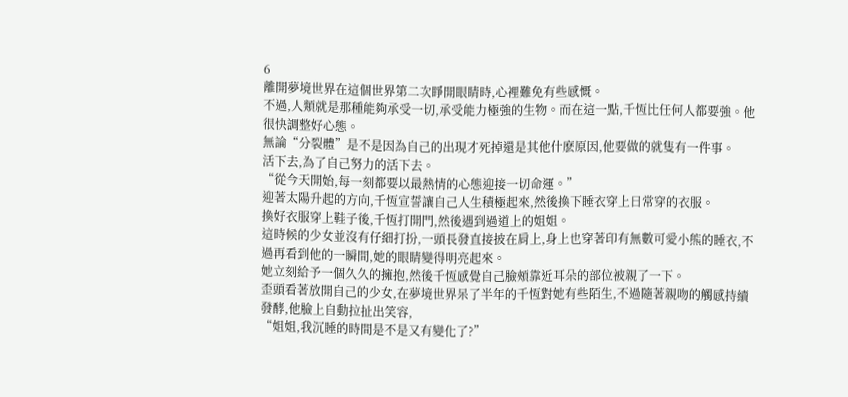6
離開夢境世界在這個世界第二次睜開眼睛時,心裡難免有些感慨。
不過,人類就是那種能夠承受一切,承受能力極強的生物。而在這一點,千恆比任何人都要強。他很快調整好心態。
無論“分裂體”是不是因為自己的出現才死掉還是其他什麽原因,他要做的就隻有一件事。
活下去,為了自己努力的活下去。
“從今天開始,每一刻都要以最熱情的心態迎接一切命運。”
迎著太陽升起的方向,千恆宣誓讓自己人生積極起來,然後換下睡衣穿上日常穿的衣服。
換好衣服穿上鞋子後,千恆打開門,然後遇到過道上的姐姐。
這時候的少女並沒有仔細打扮,一頭長發直接披在肩上,身上也穿著印有無數可愛小熊的睡衣,不過再看到他的一瞬間,她的眼睛變得明亮起來。
她立刻給予一個久久的擁抱,然後千恆感覺自己臉頰靠近耳朵的部位被親了一下。
歪頭看著放開自己的少女,在夢境世界呆了半年的千恆對她有些陌生,不過隨著親吻的觸感持續發酵,他臉上自動拉扯出笑容,
“姐姐,我沉睡的時間是不是又有變化了?”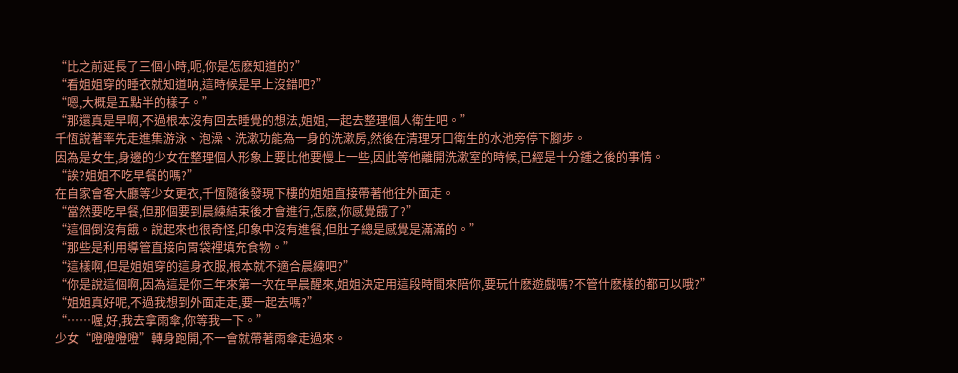“比之前延長了三個小時,呃,你是怎麽知道的?”
“看姐姐穿的睡衣就知道呐,這時候是早上沒錯吧?”
“嗯,大概是五點半的樣子。”
“那還真是早啊,不過根本沒有回去睡覺的想法,姐姐,一起去整理個人衛生吧。”
千恆說著率先走進集游泳、泡澡、洗漱功能為一身的洗漱房,然後在清理牙口衛生的水池旁停下腳步。
因為是女生,身邊的少女在整理個人形象上要比他要慢上一些,因此等他離開洗漱室的時候,已經是十分鍾之後的事情。
“誒?姐姐不吃早餐的嗎?”
在自家會客大廳等少女更衣,千恆隨後發現下樓的姐姐直接帶著他往外面走。
“當然要吃早餐,但那個要到晨練結束後才會進行,怎麽,你感覺餓了?”
“這個倒沒有餓。說起來也很奇怪,印象中沒有進餐,但肚子總是感覺是滿滿的。”
“那些是利用導管直接向胃袋裡填充食物。”
“這樣啊,但是姐姐穿的這身衣服,根本就不適合晨練吧?”
“你是說這個啊,因為這是你三年來第一次在早晨醒來,姐姐決定用這段時間來陪你,要玩什麽遊戲嗎?不管什麽樣的都可以哦?”
“姐姐真好呢,不過我想到外面走走,要一起去嗎?”
“……喔,好,我去拿雨傘,你等我一下。”
少女“噔噔噔噔”轉身跑開,不一會就帶著雨傘走過來。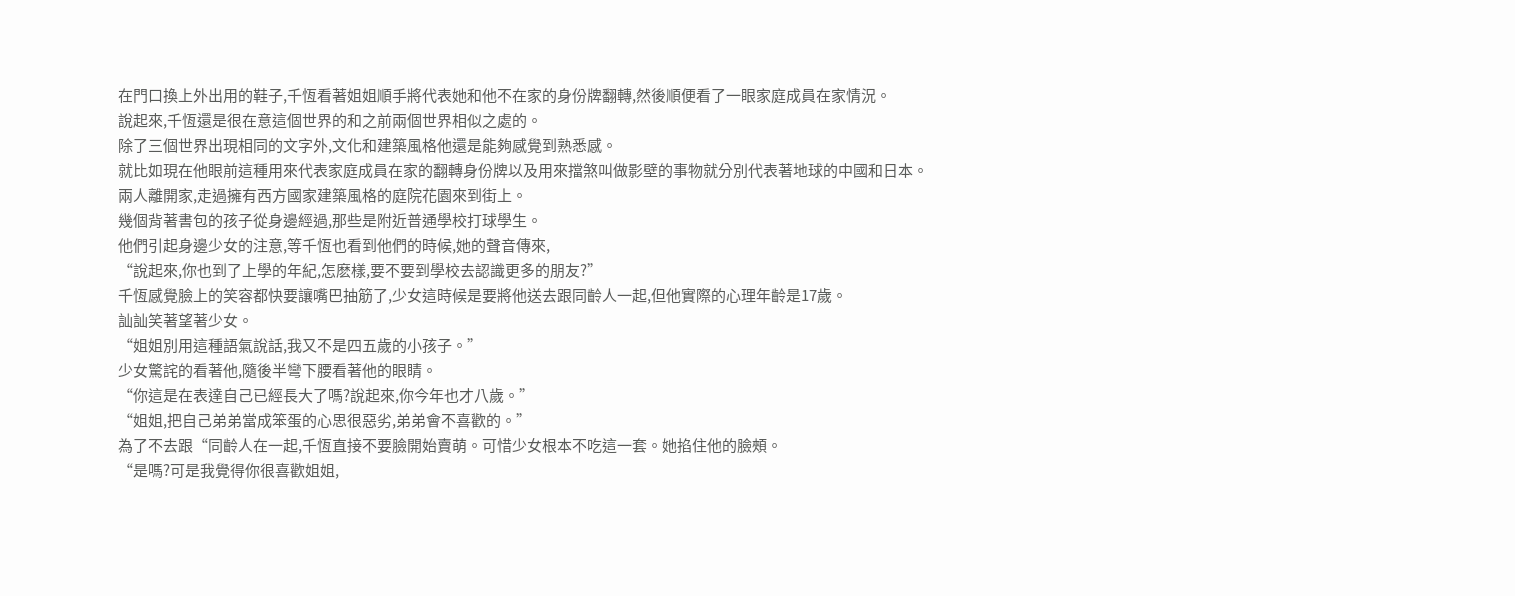在門口換上外出用的鞋子,千恆看著姐姐順手將代表她和他不在家的身份牌翻轉,然後順便看了一眼家庭成員在家情況。
說起來,千恆還是很在意這個世界的和之前兩個世界相似之處的。
除了三個世界出現相同的文字外,文化和建築風格他還是能夠感覺到熟悉感。
就比如現在他眼前這種用來代表家庭成員在家的翻轉身份牌以及用來擋煞叫做影壁的事物就分別代表著地球的中國和日本。
兩人離開家,走過擁有西方國家建築風格的庭院花園來到街上。
幾個背著書包的孩子從身邊經過,那些是附近普通學校打球學生。
他們引起身邊少女的注意,等千恆也看到他們的時候,她的聲音傳來,
“說起來,你也到了上學的年紀,怎麽樣,要不要到學校去認識更多的朋友?”
千恆感覺臉上的笑容都快要讓嘴巴抽筋了,少女這時候是要將他送去跟同齡人一起,但他實際的心理年齡是17歲。
訕訕笑著望著少女。
“姐姐別用這種語氣說話,我又不是四五歲的小孩子。”
少女驚詫的看著他,隨後半彎下腰看著他的眼睛。
“你這是在表達自己已經長大了嗎?說起來,你今年也才八歲。”
“姐姐,把自己弟弟當成笨蛋的心思很惡劣,弟弟會不喜歡的。”
為了不去跟“同齡人在一起,千恆直接不要臉開始賣萌。可惜少女根本不吃這一套。她掐住他的臉頰。
“是嗎?可是我覺得你很喜歡姐姐,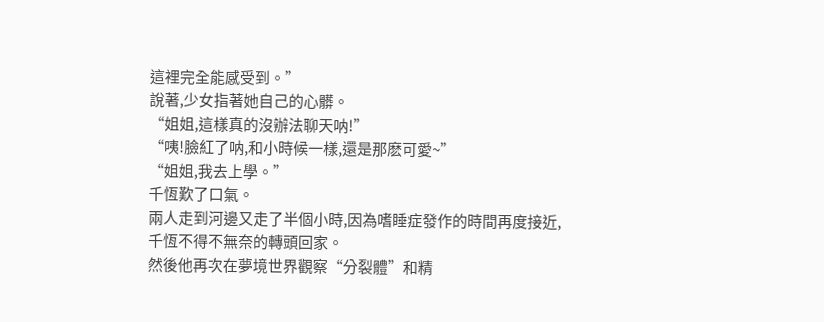這裡完全能感受到。”
說著,少女指著她自己的心髒。
“姐姐,這樣真的沒辦法聊天呐!”
“咦!臉紅了呐,和小時候一樣,還是那麽可愛~”
“姐姐,我去上學。”
千恆歎了口氣。
兩人走到河邊又走了半個小時,因為嗜睡症發作的時間再度接近,千恆不得不無奈的轉頭回家。
然後他再次在夢境世界觀察“分裂體”和精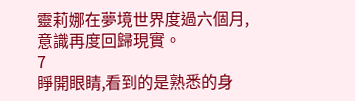靈莉娜在夢境世界度過六個月,意識再度回歸現實。
7
睜開眼睛,看到的是熟悉的身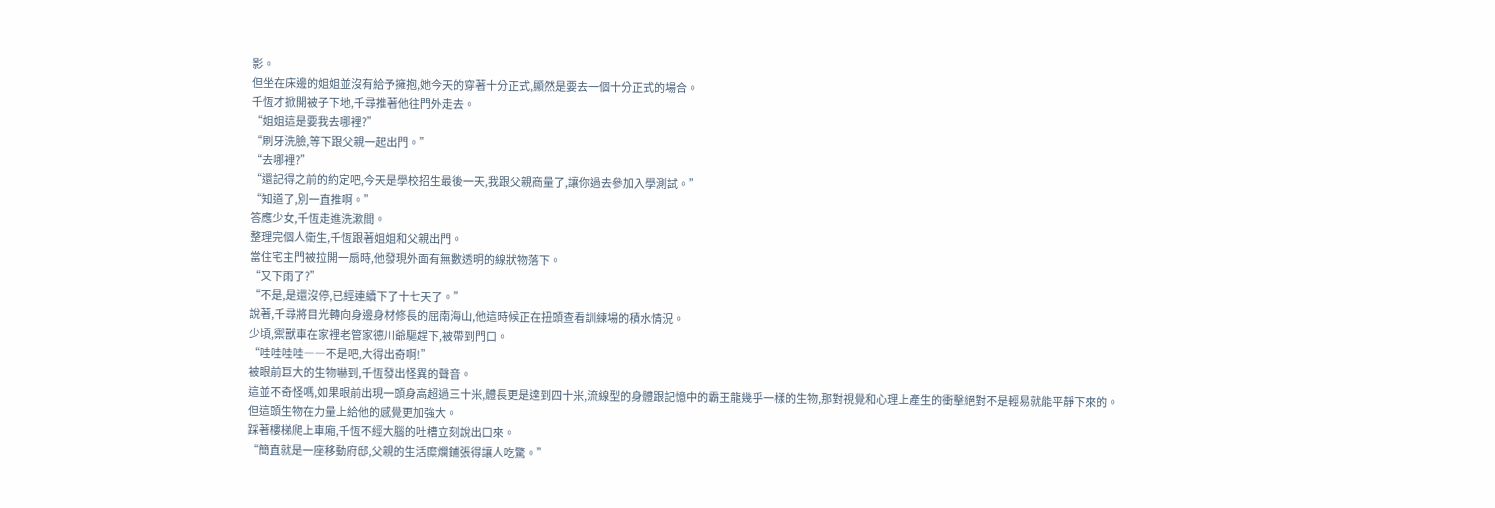影。
但坐在床邊的姐姐並沒有給予擁抱,她今天的穿著十分正式,顯然是要去一個十分正式的場合。
千恆才掀開被子下地,千尋推著他往門外走去。
“姐姐這是要我去哪裡?”
“刷牙洗臉,等下跟父親一起出門。”
“去哪裡?”
“還記得之前的約定吧,今天是學校招生最後一天,我跟父親商量了,讓你過去參加入學測試。”
“知道了,別一直推啊。”
答應少女,千恆走進洗漱間。
整理完個人衛生,千恆跟著姐姐和父親出門。
當住宅主門被拉開一扇時,他發現外面有無數透明的線狀物落下。
“又下雨了?”
“不是,是還沒停,已經連續下了十七天了。”
說著,千尋將目光轉向身邊身材修長的屈南海山,他這時候正在扭頭查看訓練場的積水情況。
少頃,禦獸車在家裡老管家德川爺驅趕下,被帶到門口。
“哇哇哇哇――不是吧,大得出奇啊!”
被眼前巨大的生物嚇到,千恆發出怪異的聲音。
這並不奇怪嗎,如果眼前出現一頭身高超過三十米,體長更是達到四十米,流線型的身體跟記憶中的霸王龍幾乎一樣的生物,那對視覺和心理上產生的衝擊絕對不是輕易就能平靜下來的。
但這頭生物在力量上給他的感覺更加強大。
踩著樓梯爬上車廂,千恆不經大腦的吐槽立刻說出口來。
“簡直就是一座移動府邸,父親的生活糜爛鋪張得讓人吃驚。”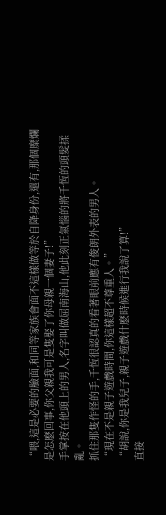“喂,這是必要的臉面,和同等家族會面不這樣做等於自降身份,還有,那個糜爛是怎麽回事,你父親我可是隻娶了你母親一個妻子!”
手掌按在他頭上的男人,名字叫做屈南海山,他此刻正氣惱的將千恆的頭髮揉亂。
抓住那隻作怪的手,千恆很認真的看著眼前應有俊朗外表的男人。
“現在不是親子遊戲時間,你這樣超不尊重人。”
“胡說,你是我兒子,親子遊戲什麽時候進行我說了算!”
直接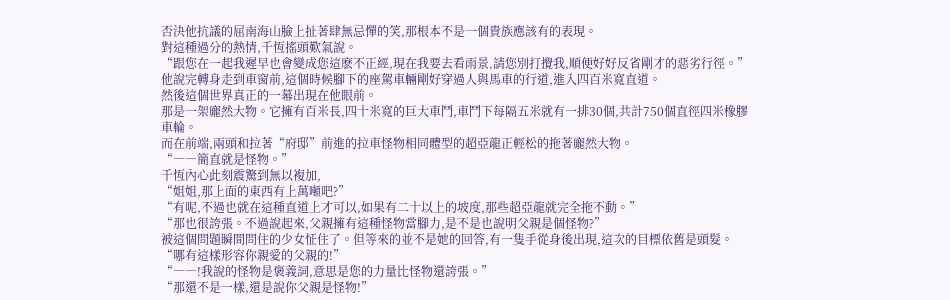否決他抗議的屈南海山臉上扯著肆無忌憚的笑,那根本不是一個貴族應該有的表現。
對這種過分的熱情,千恆搖頭歎氣說。
“跟您在一起我遲早也會變成您這麽不正經,現在我要去看雨景,請您別打攪我,順便好好反省剛才的惡劣行徑。”
他說完轉身走到車窗前,這個時候腳下的座駕車輛剛好穿過人與馬車的行道,進入四百米寬直道。
然後這個世界真正的一幕出現在他眼前。
那是一架龐然大物。它擁有百米長,四十米寬的巨大車鬥,車鬥下每隔五米就有一排30個,共計750個直徑四米橡膠車輪。
而在前端,兩頭和拉著“府邸”前進的拉車怪物相同體型的超亞龍正輕松的拖著龐然大物。
“――簡直就是怪物。”
千恆內心此刻震驚到無以複加,
“姐姐,那上面的東西有上萬噸吧?”
“有呢,不過也就在這種直道上才可以,如果有二十以上的坡度,那些超亞龍就完全拖不動。”
“那也很誇張。不過說起來,父親擁有這種怪物當腳力,是不是也說明父親是個怪物?”
被這個問題瞬間問住的少女怔住了。但等來的並不是她的回答,有一隻手從身後出現,這次的目標依舊是頭髮。
“哪有這樣形容你親愛的父親的!”
“――!我說的怪物是褒義詞,意思是您的力量比怪物還誇張。”
“那還不是一樣,還是說你父親是怪物!”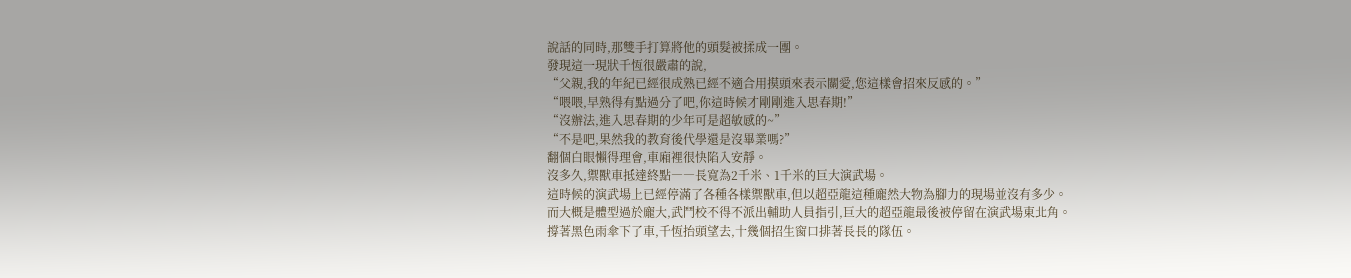說話的同時,那雙手打算將他的頭髮被揉成一團。
發現這一現狀千恆很嚴肅的說,
“父親,我的年紀已經很成熟已經不適合用摸頭來表示關愛,您這樣會招來反感的。”
“喂喂,早熟得有點過分了吧,你這時候才剛剛進入思春期!”
“沒辦法,進入思春期的少年可是超敏感的~”
“不是吧,果然我的教育後代學還是沒畢業嗎?”
翻個白眼懶得理會,車廂裡很快陷入安靜。
沒多久,禦獸車抵達終點――長寬為2千米、1千米的巨大演武場。
這時候的演武場上已經停滿了各種各樣禦獸車,但以超亞龍這種龐然大物為腳力的現場並沒有多少。
而大概是體型過於龐大,武鬥校不得不派出輔助人員指引,巨大的超亞龍最後被停留在演武場東北角。
撐著黑色雨傘下了車,千恆抬頭望去,十幾個招生窗口排著長長的隊伍。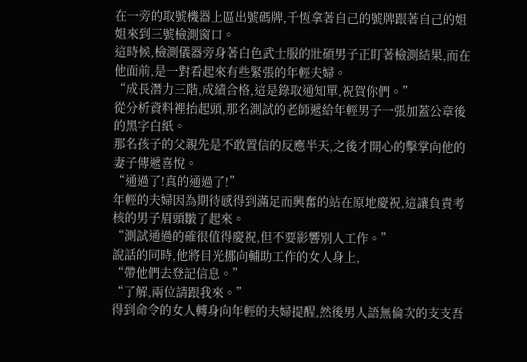在一旁的取號機器上區出號碼牌,千恆拿著自己的號牌跟著自己的姐姐來到三號檢測窗口。
這時候,檢測儀器旁身著白色武士服的壯碩男子正盯著檢測結果,而在他面前,是一對看起來有些緊張的年輕夫婦。
“成長潛力三階,成績合格,這是錄取通知單,祝賀你們。”
從分析資料裡抬起頭,那名測試的老師遞給年輕男子一張加蓋公章後的黑字白紙。
那名孩子的父親先是不敢置信的反應半天,之後才開心的擊掌向他的妻子傳遞喜悅。
“通過了!真的通過了!”
年輕的夫婦因為期待感得到滿足而興奮的站在原地慶祝,這讓負責考核的男子眉頭皺了起來。
“測試通過的確很值得慶祝,但不要影響別人工作。”
說話的同時,他將目光挪向輔助工作的女人身上,
“帶他們去登記信息。”
“了解,兩位請跟我來。”
得到命令的女人轉身向年輕的夫婦提醒,然後男人語無倫次的支支吾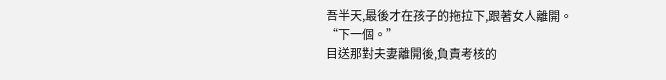吾半天,最後才在孩子的拖拉下,跟著女人離開。
“下一個。”
目送那對夫妻離開後,負責考核的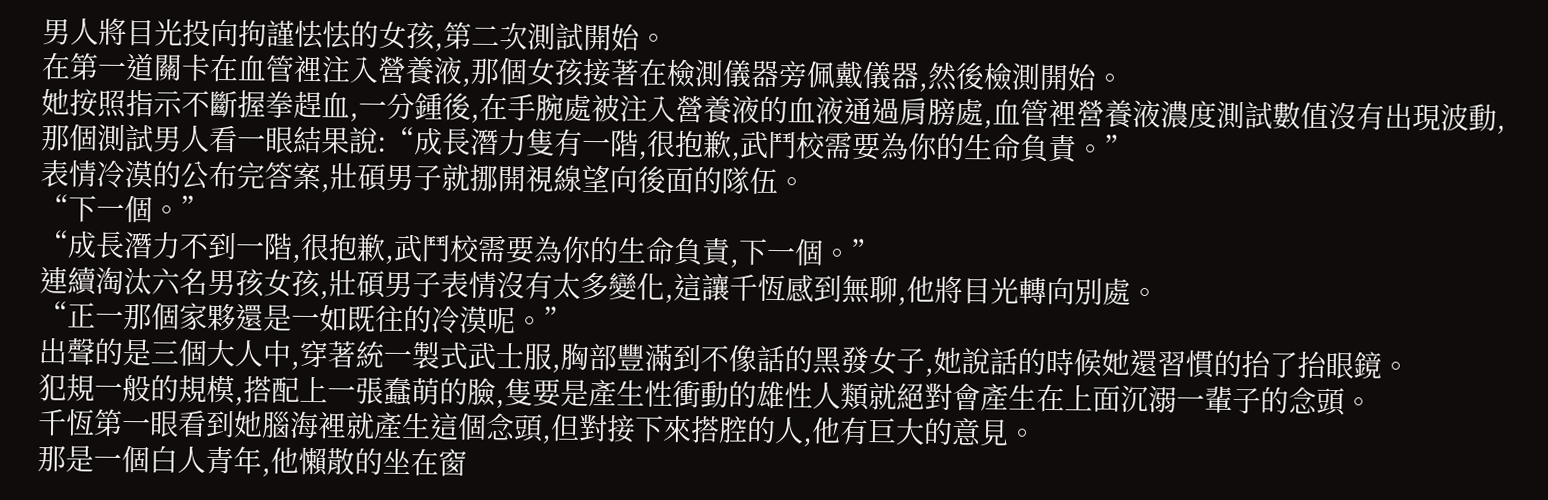男人將目光投向拘謹怯怯的女孩,第二次測試開始。
在第一道關卡在血管裡注入營養液,那個女孩接著在檢測儀器旁佩戴儀器,然後檢測開始。
她按照指示不斷握拳趕血,一分鍾後,在手腕處被注入營養液的血液通過肩膀處,血管裡營養液濃度測試數值沒有出現波動,那個測試男人看一眼結果說:“成長潛力隻有一階,很抱歉,武鬥校需要為你的生命負責。”
表情冷漠的公布完答案,壯碩男子就挪開視線望向後面的隊伍。
“下一個。”
“成長潛力不到一階,很抱歉,武鬥校需要為你的生命負責,下一個。”
連續淘汰六名男孩女孩,壯碩男子表情沒有太多變化,這讓千恆感到無聊,他將目光轉向別處。
“正一那個家夥還是一如既往的冷漠呢。”
出聲的是三個大人中,穿著統一製式武士服,胸部豐滿到不像話的黑發女子,她說話的時候她還習慣的抬了抬眼鏡。
犯規一般的規模,搭配上一張蠢萌的臉,隻要是產生性衝動的雄性人類就絕對會產生在上面沉溺一輩子的念頭。
千恆第一眼看到她腦海裡就產生這個念頭,但對接下來搭腔的人,他有巨大的意見。
那是一個白人青年,他懶散的坐在窗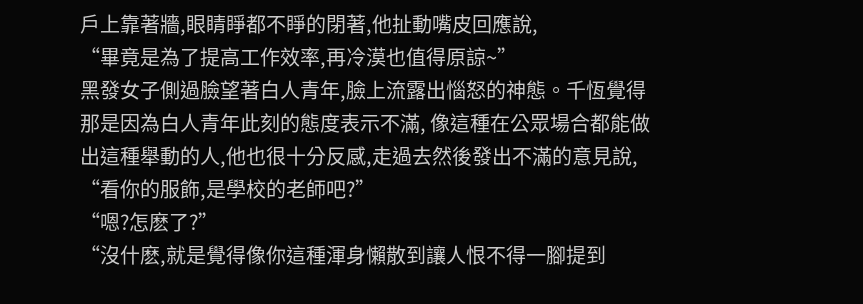戶上靠著牆,眼睛睜都不睜的閉著,他扯動嘴皮回應說,
“畢竟是為了提高工作效率,再冷漠也值得原諒~”
黑發女子側過臉望著白人青年,臉上流露出惱怒的神態。千恆覺得那是因為白人青年此刻的態度表示不滿, 像這種在公眾場合都能做出這種舉動的人,他也很十分反感,走過去然後發出不滿的意見說,
“看你的服飾,是學校的老師吧?”
“嗯?怎麽了?”
“沒什麽,就是覺得像你這種渾身懶散到讓人恨不得一腳提到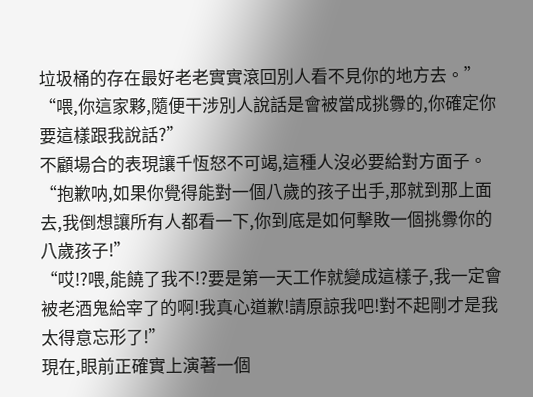垃圾桶的存在最好老老實實滾回別人看不見你的地方去。”
“喂,你這家夥,隨便干涉別人說話是會被當成挑釁的,你確定你要這樣跟我說話?”
不顧場合的表現讓千恆怒不可竭,這種人沒必要給對方面子。
“抱歉呐,如果你覺得能對一個八歲的孩子出手,那就到那上面去,我倒想讓所有人都看一下,你到底是如何擊敗一個挑釁你的八歲孩子!”
“哎!?喂,能饒了我不!?要是第一天工作就變成這樣子,我一定會被老酒鬼給宰了的啊!我真心道歉!請原諒我吧!對不起剛才是我太得意忘形了!”
現在,眼前正確實上演著一個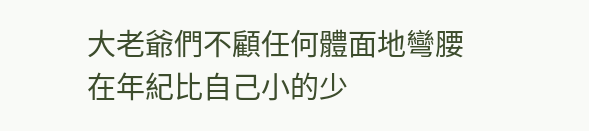大老爺們不顧任何體面地彎腰在年紀比自己小的少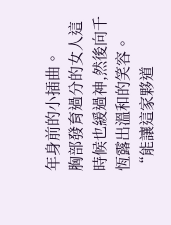年身前的小插曲。
胸部發育過分的女人這時候也緩過神,然後向千恆露出溫和的笑容。
“能讓這家夥道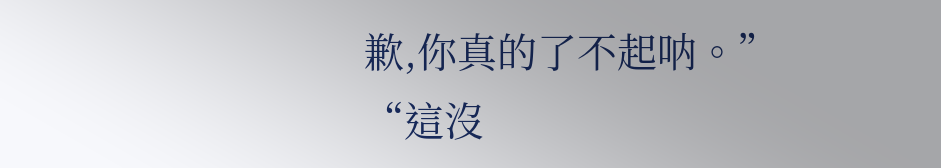歉,你真的了不起呐。”
“這沒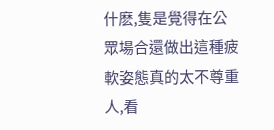什麽,隻是覺得在公眾場合還做出這種疲軟姿態真的太不尊重人,看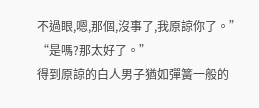不過眼,嗯,那個,沒事了,我原諒你了。”
“是嗎?那太好了。”
得到原諒的白人男子猶如彈簧一般的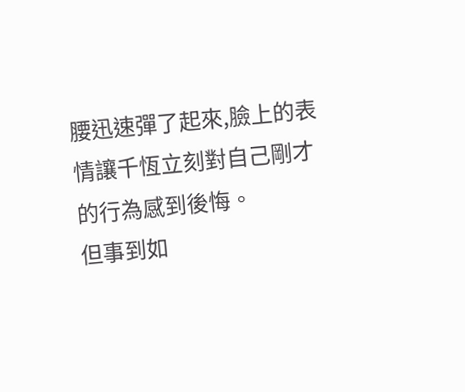腰迅速彈了起來,臉上的表情讓千恆立刻對自己剛才的行為感到後悔。
但事到如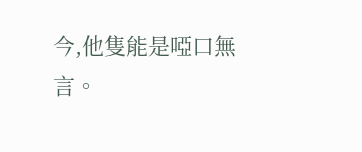今,他隻能是啞口無言。